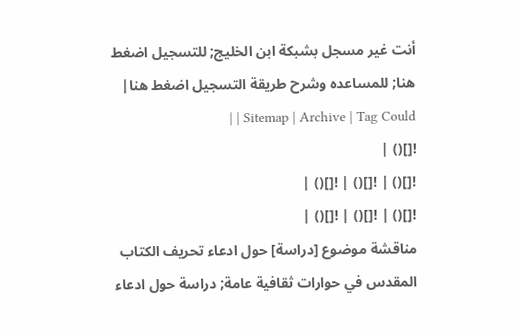أنت غير مسجل بشبكة ابن الخليج; للتسجيل اضغط هنا; للمساعده وشرح طريقة التسجيل اضغط هنا| Sitemap | Archive | Tag Could | |
![]() |
![]() | ![]() | ![]() |
![]() | ![]() | ![]() |
مناقشة موضوع [دراسة] حول ادعاء تحريف الكتاب المقدس في حوارات ثقافية عامة; دراسة حول ادعاء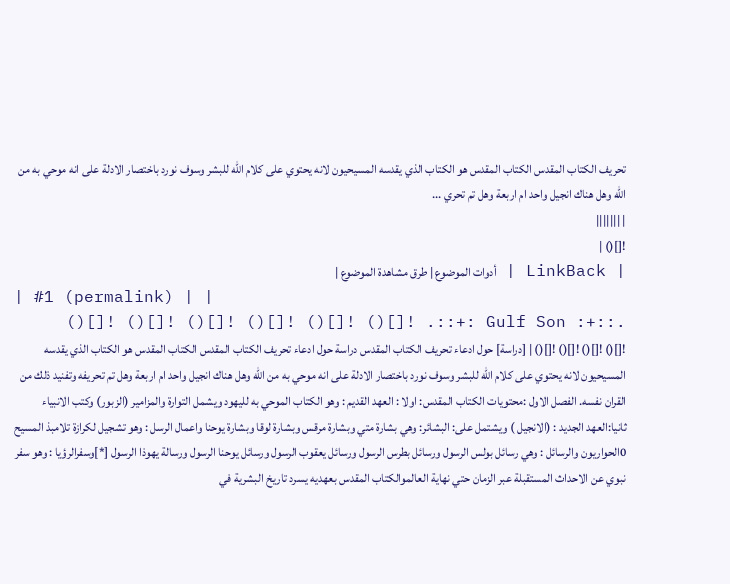تحريف الكتاب المقدس الكتاب المقدس هو الكتاب الذي يقدسه المسيحيون لانه يحتوي على كلام الله للبشر وسوف نورد باختصار الادلة على انه موحي به من الله وهل هناك انجيل واحد ام اربعة وهل تم تحري ...
| |||||||
![]() |
| LinkBack | أدوات الموضوع | طرق مشاهدة الموضوع |
| #1 (permalink) | |
.::+: Gulf Son :+::. ![]() ![]() ![]() ![]() ![]() ![]() ![]() ![]() ![]() ![]() | [دراسة] حول ادعاء تحريف الكتاب المقدس دراسة حول ادعاء تحريف الكتاب المقدس الكتاب المقدس هو الكتاب الذي يقدسه المسيحيون لانه يحتوي على كلام الله للبشر وسوف نورد باختصار الادلة على انه موحي به من الله وهل هناك انجيل واحد ام اربعة وهل تم تحريفه وتفنيد ذلك من القران نفسه. الفصل الاول :محتويات الكتاب المقدس: اولا : العهد القديم : وهو الكتاب الموحي به لليهود ويشمل التوارة والمزامير (الزبور) وكتب الانبياء ثانيا:العهد الجديد : (الانجيل ) ويشتمل على: البشائر: وهي بشارة متي وبشارة مرقس وبشارة لوقا وبشارة يوحنا واعمال الرسل : وهو تشجيل لكرازة تلامبذ المسيح 0الحواريون والرسائل : وهي رسائل بولس الرسول ورسائل بطرس الرسول ورسائل يعقوب الرسول ورسائل يوحنا الرسول ورسالة يهوذا الرسول [*]وسفرالرؤيا : وهو سفر نبوي عن الاحداث المستقبلة عبر الزمان حتي نهاية العالموالكتاب المقدس بعهديه يسرد تاريخ البشرية في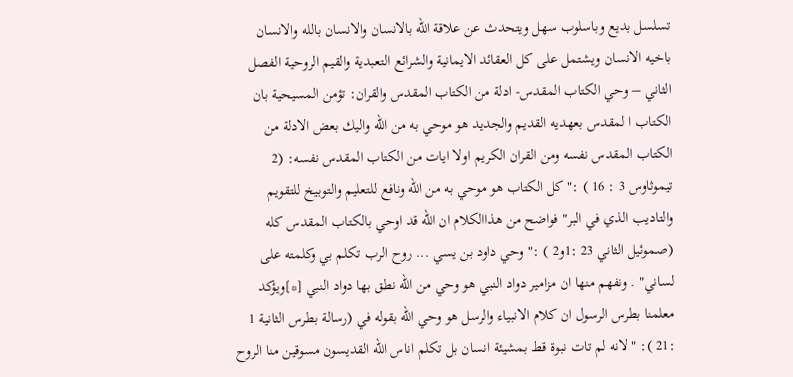تسلسل بديع وباسلوب سهل ويتحدث عن علاقة الله بالانسان والانسان بالله والانسان باخيه الانسان ويشتمل على كل العقائد الايمانية والشرائع التعبدية والقيم الروحية الفصل الثاني – وحي الكتاب المقدس- ادلة من الكتاب المقدس والقران: تؤمن المسيحية بان الكتاب ا لمقدس بعهديه القديم والجديد هو موحي به من الله واليك بعض الادلة من الكتاب المقدس نفسه ومن القران الكريم اولا ايات من الكتاب المقدس نفسه: (2 تيموثاوس 3 : 16 ) :" كل الكتاب هو موحي به من الله ونافع للتعليم والتوبيخ للتقويم والتاديب الذي في البر" فواضح من هذاالكلام ان الله قد اوحي بالكتاب المقدس كله (صموئيل الثاني 23 :1و2 ) :" وحي داود بن يسي ... روح الرب تكلم بي وكلمته على لساني" . ونفهم منها ان مزامير دواد النبي هو وحي من الله نطق بها دواد النبي [*]ويؤكد معلمنا بطرس الرسول ان كلام الانبياء والرسل هو وحي الله بقوله في (رسالة بطرس الثانية 1 :21 ): " لانه لم تات نبوة قط بمشيئة انسان بل تكلم اناس الله القديسون مسوقين منا الروح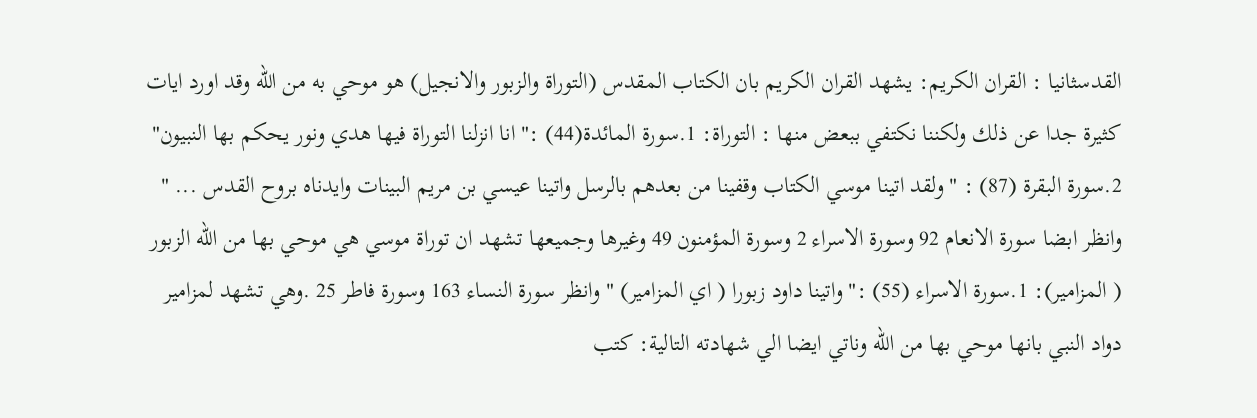القدسثانيا : القران الكريم: يشهد القران الكريم بان الكتاب المقدس (التوراة والزبور والانجيل) هو موحي به من الله وقد اورد ايات كثيرة جدا عن ذلك ولكننا نكتفي ببعض منها : التوراة: 1.سورة المائدة(44) :" انا انزلنا التوراة فيها هدي ونور يحكم بها النبيون" 2.سورة البقرة (87) : " ولقد اتينا موسي الكتاب وقفينا من بعدهم بالرسل واتينا عيسي بن مريم البينات وايدناه بروح القدس ... " وانظر ابضا سورة الانعام 92 وسورة الاسراء 2 وسورة المؤمنون 49 وغيرها وجميعها تشهد ان توراة موسي هي موحي بها من الله الزبور ( المزامير): 1.سورة الاسراء (55) :" واتينا داود زبورا ( اي المزامير) " وانظر سورة النساء 163 وسورة فاطر 25 .وهي تشهد لمزامير دواد النبي بانها موحي بها من الله وناتي ايضا الي شهادته التالية: كتب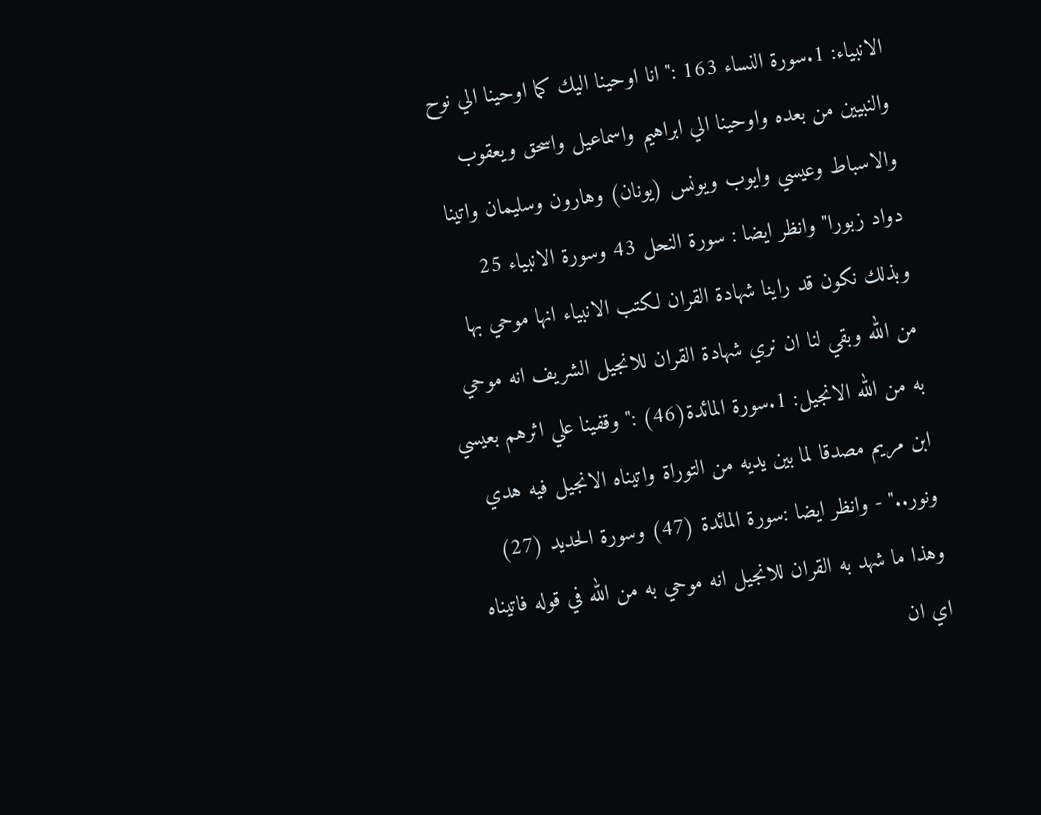الانبياء: 1.سورة النساء 163 :" انا اوحينا اليك كما اوحينا الي نوح والنبيين من بعده واوحينا الي ابراهيم واسماعيل واسحق ويعقوب والاسباط وعيسي وايوب ويونس (يونان) وهارون وسليمان واتينا دواد زبورا" وانظر ايضا : سورة النحل 43 وسورة الانبياء 25 وبذلك نكون قد راينا شهادة القران لكتب الانبياء انها موحي بها من الله وبقي لنا ان نري شهادة القران للانجيل الشريف انه موحي به من الله الانجيل: 1.سورة المائدة(46) :" وقفينا علي اثرهم بعيسي ابن مريم مصدقا لما بين يديه من التوراة واتيناه الانجيل فيه هدي ونور.." - وانظر ايضا :سورة المائدة (47) وسورة الحديد (27) وهذا ما شهد به القران للانجيل انه موحي به من الله في قوله فاتيناه اي ان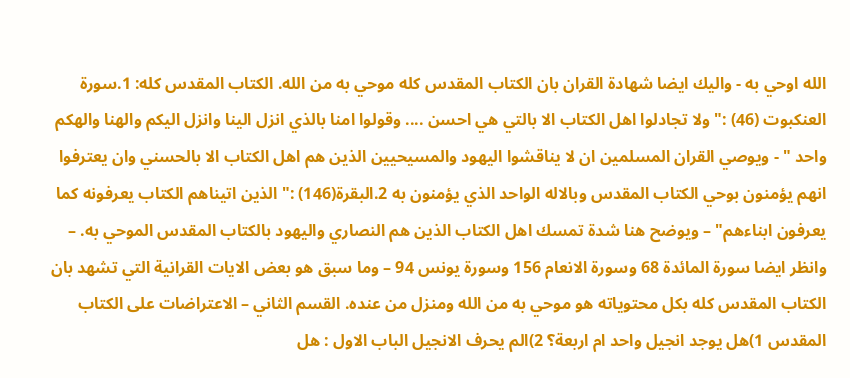الله اوحي به - واليك ايضا شهادة القران بان الكتاب المقدس كله موحي به من الله. الكتاب المقدس كله: 1.سورة العنكبوت (46) :" ولا تجادلوا اهل الكتاب الا بالتي هي احسن .... وقولوا امنا بالذي انزل الينا وانزل اليكم والهنا والهكم واحد " - ويوصي القران المسلمين ان لا يناقشوا اليهود والمسيحيين الذين هم اهل الكتاب الا بالحسني وان يعترفوا انهم يؤمنون بوحي الكتاب المقدس وبالاله الواحد الذي يؤمنون به 2.البقرة(146) :" الذين اتيناهم الكتاب يعرفونه كما يعرفون ابناءهم" – ويوضح هنا شدة تمسك اهل الكتاب الذين هم النصاري واليهود بالكتاب المقدس الموحي به. – وانظر ايضا سورة المائدة 68 وسورة الانعام 156 وسورة يونس 94 – وما سبق هو بعض الايات القرانية التي تشهد بان الكتاب المقدس كله بكل محتوياته هو موحي به من الله ومنزل من عنده. القسم الثاني – الاعتراضات على الكتاب المقدس 1)هل يوجد انجيل واحد ام اربعة؟ 2)الم يحرف الانجيل الباب الاول : هل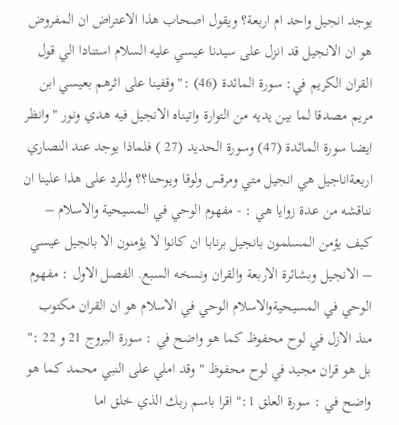يوجد انجيل واحد ام اربعة؟ ويقول اصحاب هذا الاعتراض ان المفروض هو ان الانجيل قد انزل على سيدنا عيسي عليه السلام استنادا الي قول القران الكريم في: سورة المائدة (46) :" وقفينا على اثرهم بعيسي ابن مريم مصدقا لما بين يديه من التوارة واتيناه الانجيل فيه هدي ونور " وانظر ايضا سورة المائدة (47) وسورة الحديد (27 ) فلماذا يوجد عند النصاري اربعةاناجيل هي انجيل متي ومرقس ولوقا ويوحنا؟؟ وللرد على هذا علينا ان نناقشه من عدة زوايا هي : - مفهوم الوحي في المسيحية والاسلام – كيف يؤمن المسلمون بانجيل برنابا ان كانوا لا يؤمنون الا بانجيل عيسي – الانجيل وبشائرة الاربعة والقران ونسخه السبع. الفصل الاول : مفهوم الوحي في المسيحيةوالاسلام الوحي في الاسلام هو ان القران مكتوب منذ الازل في لوح محفوظ كما هو واضح في : سورة البروج 21 و 22 :" بل هو قران مجيد في لوح محفوظ " وقد املي على النبي محمد كما هو واضح في : سورة العلق 1:" اقرا باسم ربك الذي خلق اما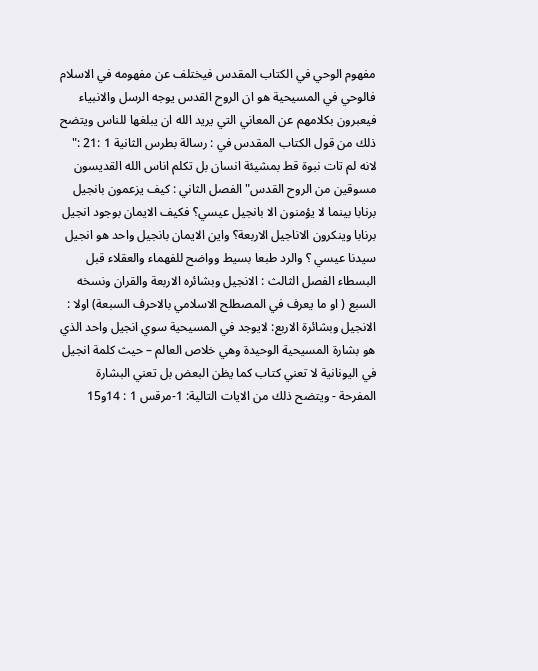مفهوم الوحي في الكتاب المقدس فيختلف عن مفهومه في الاسلام فالوحي في المسيحية هو ان الروح القدس يوجه الرسل والانبياء فيعبرون بكلامهم عن المعاني التي يريد الله ان يبلغها للناس ويتضح ذلك من قول الكتاب المقدس في : رسالة بطرس الثانية 1 :21 :" لانه لم تات نبوة قط بمشيئة انسان بل تكلم اناس الله القديسون مسوقين من الروح القدس" الفصل الثاني : كيف يزعمون بانجيل برنابا بينما لا يؤمنون الا بانجيل عيسي؟ فكيف الايمان بوجود انجيل برنابا وينكرون الاناجيل الاربعة؟ واين الايمان بانجيل واحد هو انجيل سيدنا عيسي ؟ والرد طبعا بسيط وواضح للفهماء والعقلاء قبل البسطاء الفصل الثالث : الانجيل وبشائره الاربعة والقران ونسخه السبع ( او ما يعرف في المصطلح الاسلامي بالاحرف السبعة) اولا : الانجيل وبشائرة الاربع: لايوجد في المسيحية سوي انجيل واحد الذي هو بشارة المسيحية الوحيدة وهي خلاص العالم – حيث كلمة انجيل في اليونانية لا تعني كتاب كما يظن البعض بل تعني البشارة المفرحة - ويتضح ذلك من الايات التالية: 1-مرقس 1 : 14و15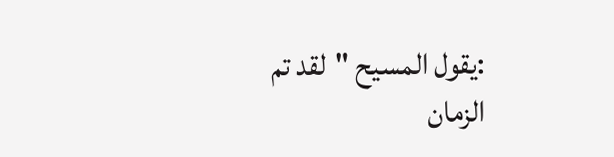:يقول المسيح "لقد تم الزمان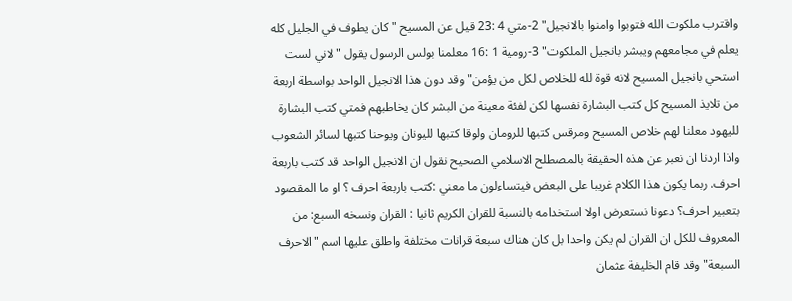واقترب ملكوت الله فتوبوا وامنوا بالانجيل" 2-متي 4 :23 قيل عن المسيح " كان يطوف في الجليل كله يعلم في مجامعهم ويبشر بانجيل الملكوت" 3-رومية 1 :16 معلمنا بولس الرسول يقول "لاني لست استحي بانجيل المسيح لانه قوة لله للخلاص لكل من يؤمن" وقد دون هذا الانجيل الواحد بواسطة اربعة من تلايذ المسيح كل كتب البشارة نفسها لكن لفئة معينة من البشر كان يخاطبهم فمتي كتب البشارة لليهود معلنا لهم خلاص المسيح ومرقس كتبها للرومان ولوقا كتبها لليونان ويوحنا كتبها لسائر الشعوب واذا اردنا ان نعبر عن هذه الحقيقة بالمصطلح الاسلامي الصحيح نقول ان الانجيل الواحد قد كتب باربعة احرف. ربما يكون هذا الكلام غريبا على البعض فيتساءلون ما معني :كتب باربعة احرف ؟ او ما المقصود بتعبير احرف؟ دعونا نستعرض اولا استخدامه بالنسبة للقران الكريم ثانيا : القران ونسخه السبع: من المعروف للكل ان القران لم يكن واحدا بل كان هناك سبعة قرانات مختلفة واطلق عليها اسم "الاحرف السبعة" وقد قام الخليفة عثمان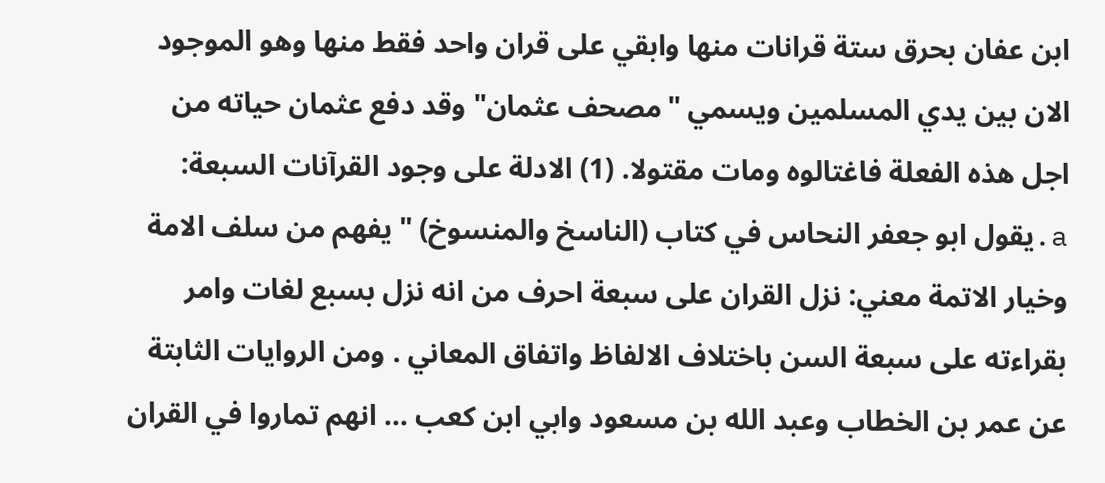ابن عفان بحرق ستة قرانات منها وابقي على قران واحد فقط منها وهو الموجود الان بين يدي المسلمين ويسمي "مصحف عثمان" وقد دفع عثمان حياته من اجل هذه الفعلة فاغتالوه ومات مقتولا. (1) الادلة على وجود القرآنات السبعة: a.يقول ابو جعفر النحاس في كتاب (الناسخ والمنسوخ) " يفهم من سلف الامة وخيار الاتمة معني: نزل القران على سبعة احرف من انه نزل بسبع لغات وامر بقراءته على سبعة السن باختلاف الالفاظ واتفاق المعاني . ومن الروايات الثابتة عن عمر بن الخطاب وعبد الله بن مسعود وابي ابن كعب ... انهم تماروا في القران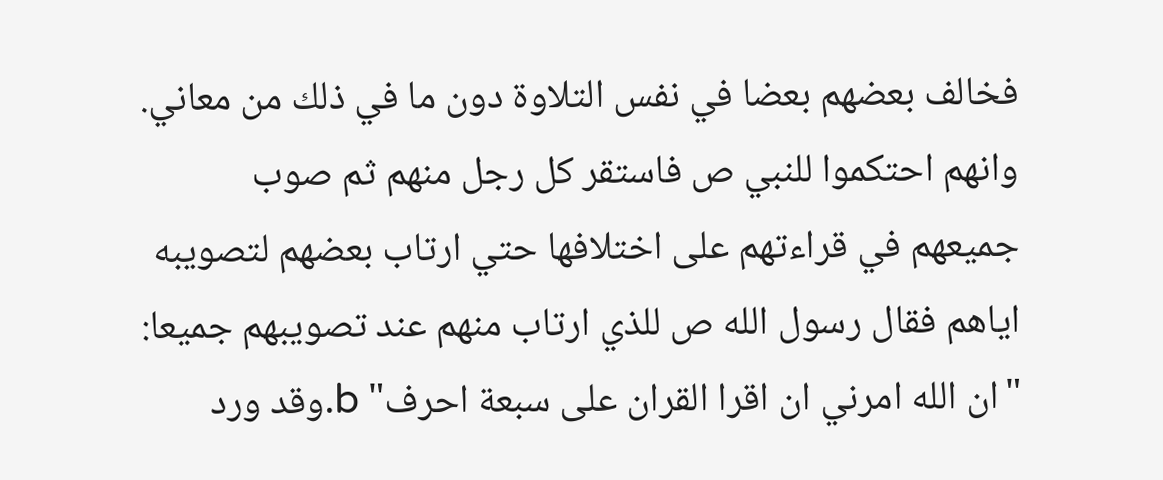فخالف بعضهم بعضا في نفس التلاوة دون ما في ذلك من معاني. وانهم احتكموا للنبي ص فاستقر كل رجل منهم ثم صوب جميعهم في قراءتهم على اختلافها حتي ارتاب بعضهم لتصويبه اياهم فقال رسول الله ص للذي ارتاب منهم عند تصويبهم جميعا: "ان الله امرني ان اقرا القران على سبعة احرف" b.وقد ورد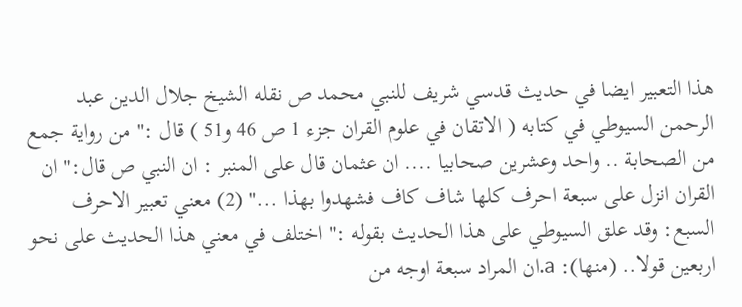هذا التعبير ايضا في حديث قدسي شريف للنبي محمد ص نقله الشيخ جلال الدين عبد الرحمن السيوطي في كتابه ( الاتقان في علوم القران جزء 1 ص 46 و51 ) قال :" من رواية جمع من الصحابة .. واحد وعشرين صحابيا .... ان عثمان قال على المنبر : ان النبي ص قال:" ان القران انزل على سبعة احرف كلها شاف كاف فشهدوا بهذا ..." (2) معني تعبير الاحرف السبع: وقد علق السيوطي على هذا الحديث بقوله :" اختلف في معني هذا الحديث على نحو اربعين قولا.. (منها): a.ان المراد سبعة اوجه من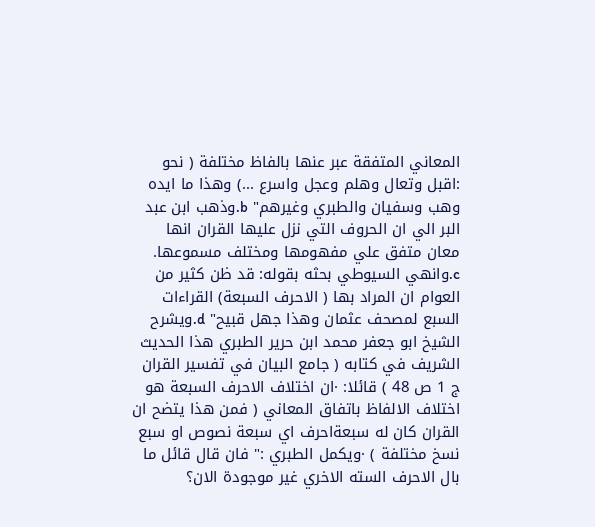المعاني المتفقة عبر عنها بالفاظ مختلفة ( نحو :اقبل وتعال وهلم وعجل واسرع ...) وهذا ما ايده وهب وسفيان والطبري وغيرهم" b.وذهب ابن عبد البر الي ان الحروف التي نزل عليها القران انها معان متفق علي مفهومها ومختلف مسموعها. c.وانهي السيوطي بحثه بقوله: قد ظن كثير من العوام ان المراد بها ( الاحرف السبعة) القراءات السبع لمصحف عثمان وهذا جهل قبيح" d.ويشرح الشيخ ابو جعفر محمد ابن حرير الطبري هذا الحديث الشريف في كتابه ( جامع البيان في تفسير القران ج 1 ص 48 ) قائلا: ·ان اختلاف الاحرف السبعة هو اختلاف الالفاظ باتفاق المعاني ( فمن هذا يتضح ان القران كان له سبعةاحرف اي سبعة نصوص او سبع نسخ مختلفة ) ·ويكمل الطبري :" فان قال قائل ما بال الاحرف السته الاخري غير موجودة الان؟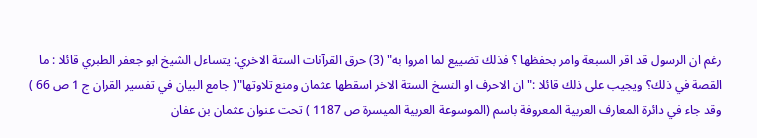رغم ان الرسول قد اقر السبعة وامر بحفظها ؟ فذلك تضييع لما امروا به" (3) حرق القرآنات الستة الاخري: يتساءل الشيخ ابو جعفر الطبري قائلا : ما القصة في ذلك؟ ويجيب على ذلك قائلا :" ان الاحرف او النسخ الستة الاخر اسقطها عثمان ومنع تلاوتها"( جامع البيان في تفسير القران ج 1 ص 66 ) وقد جاء في دائرة المعارف العربية المعروفة باسم (الموسوعة العربية الميسرة ص 1187 ) تحت عنوان عثمان بن عفان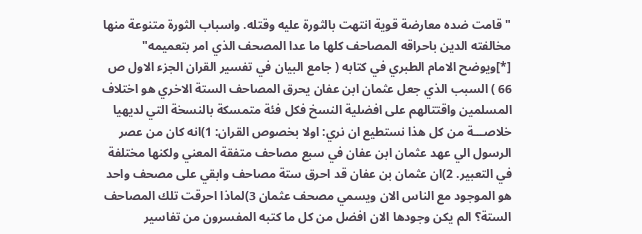" قامت ضده معارضة قوية انتهت بالثورة عليه وقتله. واسباب الثورة متنوعة منها مخالفته الدين باحراقه المصاحف كلها ما عدا المصحف الذي امر بتعميمه" [*]ويوضح الامام الطبري في كتابه ( جامع البيان في تفسير القران الجزء الاول ص 66 ) السبب الذي جعل عثمان ابن عفان يحرق المصاحف الستة الاخري هو اختلاف المسلمين واقتتالهم على افضلية النسخ فكل فئة متمسكة بالنسخة التي لديهيا خلاصـــة من كل هذا نستطيع ان نري: اولا بخصوص القران: 1)انه كان من عصر الرسول الي عهد عثمان ابن عفان في سبع مصاحف متفقة المعني ولكنها مختلفة في التعبير. 2)ان عثمان بن عفان قد احرق ستة مصاحف وابقي على مصحف واحد هو الموجود مع الناس الان ويسمي مصحف عثمان 3)لماذا احرقت تلك المصاحف الستة؟ الم يكن وجودها الان افضل من كل ما كتبه المفسرون من تفاسير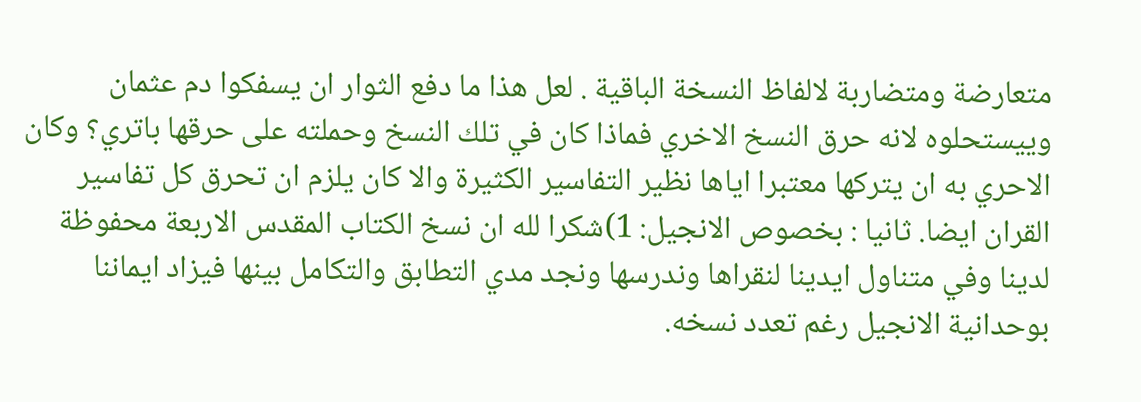متعارضة ومتضاربة لالفاظ النسخة الباقية . لعل هذا ما دفع الثوار ان يسفكوا دم عثمان وييستحلوه لانه حرق النسخ الاخري فماذا كان في تلك النسخ وحملته على حرقها باتري؟ وكان الاحري به ان يتركها معتبرا اياها نظير التفاسير الكثيرة والا كان يلزم ان تحرق كل تفاسير القران ايضا. ثانيا : بخصوص الانجيل: 1)شكرا لله ان نسخ الكتاب المقدس الاربعة محفوظة لدينا وفي متناول ايدينا لنقراها وندرسها ونجد مدي التطابق والتكامل بينها فيزاد ايماننا بوحدانية الانجيل رغم تعدد نسخه.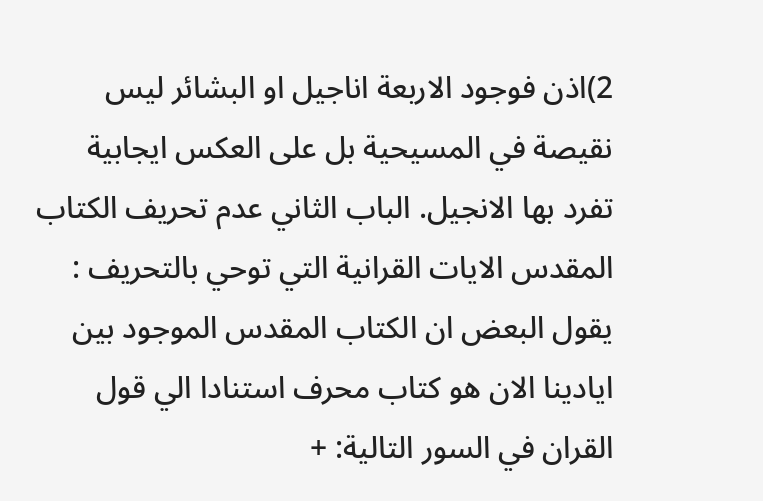2)اذن فوجود الاربعة اناجيل او البشائر ليس نقيصة في المسيحية بل على العكس ايجابية تفرد بها الانجيل. الباب الثاني عدم تحريف الكتاب المقدس الايات القرانية التي توحي بالتحريف : يقول البعض ان الكتاب المقدس الموجود بين ايادينا الان هو كتاب محرف استنادا الي قول القران في السور التالية: +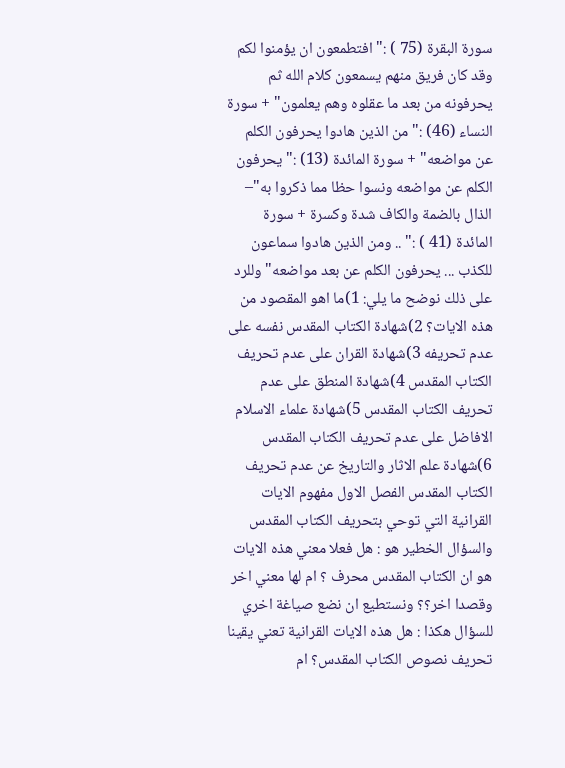سورة البقرة (75 ) :" افتطمعون ان يؤمنوا لكم وقد كان فريق منهم يسمعون كلام الله ثم يحرفونه من بعد ما عقلوه وهم يعلمون" + سورة النساء (46) :" من الذين هادوا يحرفون الكلم عن مواضعه" + سورة المائدة (13) :" يحرفون الكلم عن مواضعه ونسوا حظا مما ذكروا به"– الذال بالضمة والكاف شدة وكسرة + سورة المائدة (41 ) :" .. ومن الذين هادوا سماعون للكذب ... يحرفون الكلم عن بعد مواضعه" وللرد على ذلك نوضح ما يلي: 1)ما اهو المقصود من هذه الايات؟ 2)شهادة الكتاب المقدس نفسه على عدم تحريفه 3)شهادة القران على عدم تحريف الكتاب المقدس 4)شهادة المنطق على عدم تحريف الكتاب المقدس 5)شهادة علماء الاسلام الافاضل على عدم تحريف الكتاب المقدس 6)شهادة علم الاثار والتاريخ عن عدم تحريف الكتاب المقدس الفصل الاول مفهوم الايات القرانية التي توحي بتحريف الكتاب المقدس والسؤال الخطير هو : هل فعلا معني هذه الايات هو ان الكتاب المقدس محرف ؟ ام لها معني اخر وقصدا اخر؟؟ ونستطيع ان نضع صياغة اخري للسؤال هكذا : هل هذه الايات القرانية تعني يقينا تحريف نصوص الكتاب المقدس؟ ام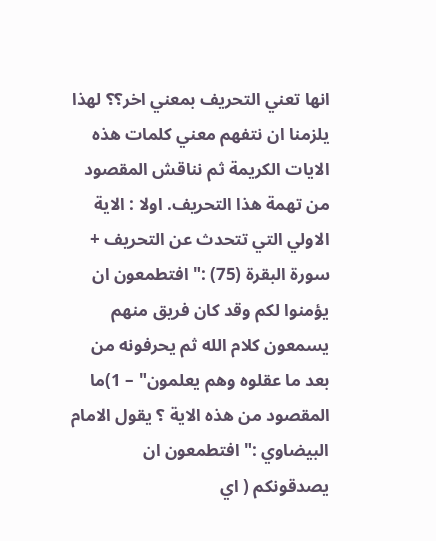انها تعني التحريف بمعني اخر؟؟ لهذا يلزمنا ان نتفهم معني كلمات هذه الايات الكريمة ثم نناقش المقصود من تهمة هذا التحريف. اولا : الاية الاولي التي تتحدث عن التحريف + سورة البقرة (75) :" افتطمعون ان يؤمنوا لكم وقد كان فريق منهم يسمعون كلام الله ثم يحرفونه من بعد ما عقلوه وهم يعلمون" – 1)ما المقصود من هذه الاية ؟ يقول الامام البيضاوي :" افتطمعون ان يصدقونكم ( اي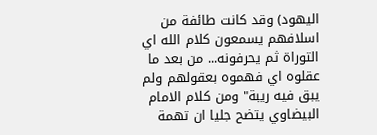اليهود) وقد كانت طائفة من اسلافهم يسمعون كلام الله اي التوراة ثم يحرفونه... من بعد ما عقلوه اي فهموه بعقولهم ولم يبق فيه ريبة" ومن كلام الامام البيضاوي يتضح جليا ان تهمة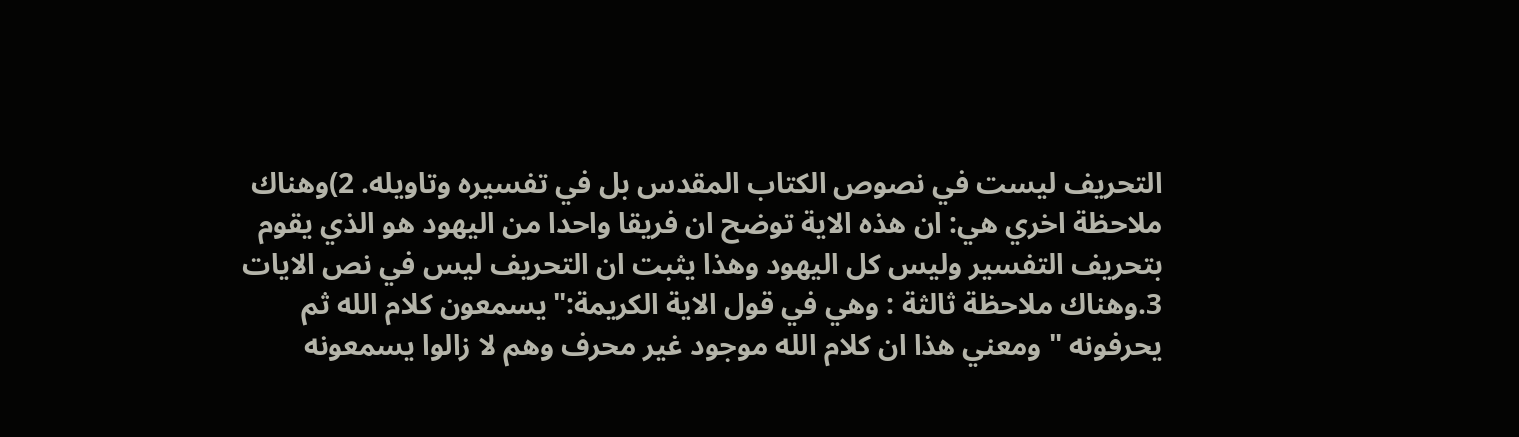التحريف ليست في نصوص الكتاب المقدس بل في تفسيره وتاويله. 2)وهناك ملاحظة اخري هي: ان هذه الاية توضح ان فريقا واحدا من اليهود هو الذي يقوم بتحريف التفسير وليس كل اليهود وهذا يثبت ان التحريف ليس في نص الايات 3.وهناك ملاحظة ثالثة : وهي في قول الاية الكريمة:"يسمعون كلام الله ثم يحرفونه " ومعني هذا ان كلام الله موجود غير محرف وهم لا زالوا يسمعونه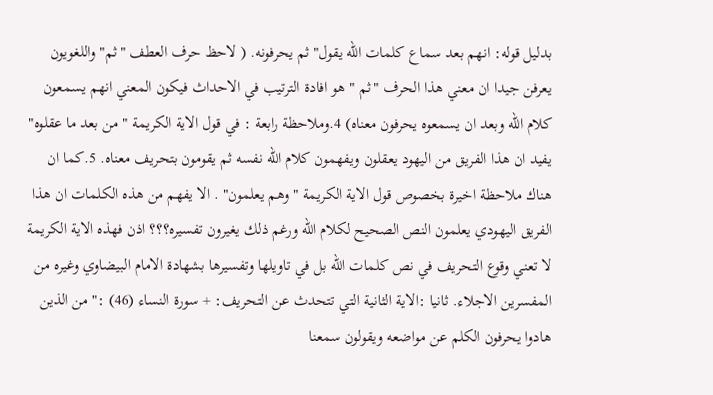بدليل قوله: انهم بعد سماع كلمات الله يقول" ثم يحرفونه. ( لاحظ حرف العطف "ثم" واللغويون يعرفن جيدا ان معني هذا الحرف "ثم " هو افادة الترتيب في الاحداث فيكون المعني انهم يسمعون كلام الله وبعد ان يسمعوه يحرفون معناه) 4.وملاحظة رابعة : في قول الاية الكريمة " من بعد ما عقلوه" يفيد ان هذا الفريق من اليهود يعقلون ويفهمون كلام الله نفسه ثم يقومون بتحريف معناه. 5.كما ان هناك ملاحظة اخيرة بخصوص قول الاية الكريمة " وهم يعلمون" . الا يفهم من هذه الكلمات ان هذا الفريق اليهودي يعلمون النص الصحيح لكلام الله ورغم ذلك يغيرون تفسيره؟؟؟ اذن فهذه الاية الكريمة لا تعني وقوع التحريف في نص كلمات الله بل في تاويلها وتفسيرها بشهادة الامام البيضاوي وغيره من المفسرين الاجلاء. ثانيا :الاية الثانية التي تتحدث عن التحريف: + سورة النساء (46) :" من الذين هادوا يحرفون الكلم عن مواضعه ويقولون سمعنا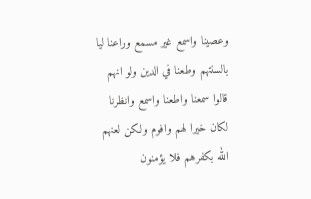وعصينا واسمع غير مسمع وراعنا ليا بالسنتهم وطعنا في الدين ولو انهم قالوا سمعنا واطعنا واسمع وانظرنا لكان خيرا لهم وافوم ولكن لعنهم الله بكفرهم فلا يؤمنون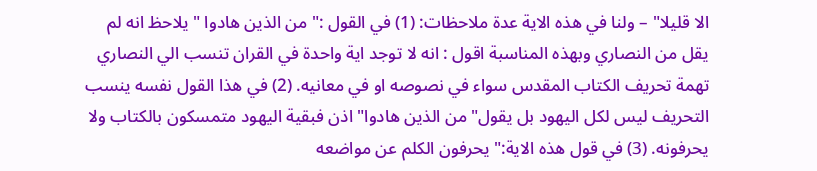الا قليلا" – ولنا في هذه الاية عدة ملاحظات: (1) في القول :" من الذين هادوا " يلاحظ انه لم يقل من النصاري وبهذه المناسبة اقول : انه لا توجد اية واحدة في القران تنسب الي النصاري تهمة تحريف الكتاب المقدس سواء في نصوصه او في معانيه. (2) في هذا القول نفسه ينسب التحريف ليس لكل اليهود بل يقول"من الذين هادوا" اذن فبقية اليهود متمسكون بالكتاب ولا يحرفونه. (3) في قول هذه الاية:" يحرفون الكلم عن مواضعه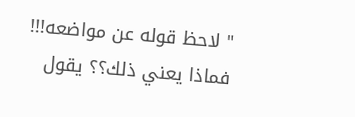" لاحظ قوله عن مواضعه!!! فماذا يعني ذلك؟؟ يقول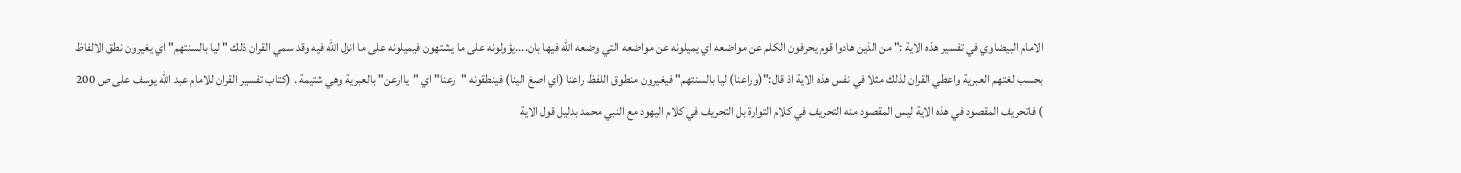الامام البيضاوي في تفسير هذه الاية :" من الذين هادوا قوم يحرفون الكلم عن مواضعه اي يميلونه عن مواضعه التي وضعه الله فيها بان....يؤولونه على ما يشتهون فيميلونه على ما انزل الله فيه وقد سمي القران ذلك " ليا بالسنتهم" اي يغيرون نطق الالفاظ بحسب لغتهم العبرية واعطي القران لذلك مثلا في نفس هذه الاية اذ قال:"(وراعنا) ليا بالسنتهم" فيغيرون منطوق اللفظ راعنا (اي اصغ الينا) فينطقونه "رعنا" اي "ياارعن" بالعبرية وهي شتيمة . (كتاب تفسير القران للامام عبد الله يوسف على ص 200 ) فاتحريف المقصود في هذه الاية ليس المقصود منه التحريف في كلام التوارة بل التحريف في كلام اليهود مع النبي محمد بدليل قول الاية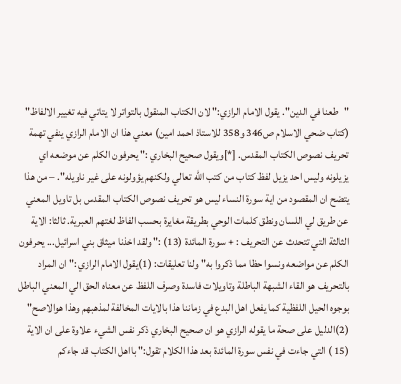"طعنا في الدين". يقول الامام الرازي:" لان الكتاب المنقول بالتواتر لا يتاتي فيه تغيير الالفاظ" (كتاب ضحي الاسلام ص346 و358 للاستاذ احمد امين) معني هذا ان الامام الرازي ينفي تهمة تحريف نصوص الكتاب المقدس. [*]ويقول صحيح البخاري :" يحرفون الكلم عن موضعه اي يزيلونه وليس احد يزيل لفظ كتاب من كتب الله تعالي ولكنهم يؤولونه على غير ناويله". – من هذا يتضح ان المقصود من اية سورة النساء ليس هو تحريف نصوص الكتاب المقدس بل تاويل المعني عن طريق لي اللسان ونطق كلمات الوحي بطريقة مغايرة بحسب الفاظ لغتهم العبرية. ثالثا: الاية الثالثة التي تتحدث عن التحريف : + سورة المائدة (13) :" ولقد اخذنا ميثاق بني اسرائيل... يحرفون الكلم عن مواضعه ونسوا حظا مما ذكروا به" ولنا تعليقات: (1)يقول الامام الرازي :" ان المراد بالتحريف هو القاء الشبهة الباطلة وتاويلات فاسدة وصرف اللفظ عن معناه الحق الي المعني الباطل بوجوه الحيل اللفظية كما يفعل اهل البدع في زماننا هذا بالايات المخالفة لمذهبهم وهذا هوالاصح" (2)الدليل على صحة ما يقوله الرازي هو ان صحيح البخاري ذكر نفس الشيء علاوة على ان الاية (15 ) التي جاءت في نفس سورة المائدة بعد هذا الكلام تقول:" بااهل الكتاب قد جاءكم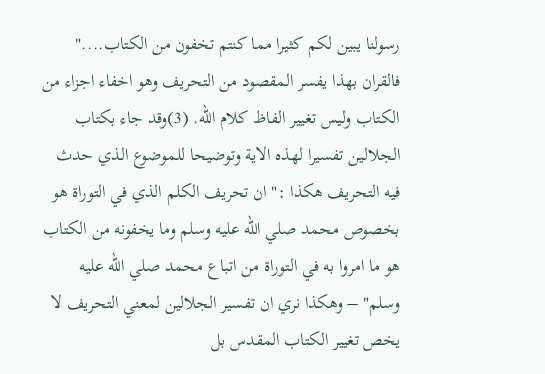رسولنا يبين لكم كثيرا مما كنتم تخفون من الكتاب...." فالقران بهذا يفسر المقصود من التحريف وهو اخفاء اجزاء من الكتاب وليس تغيير الفاظ كلام الله. (3)وقد جاء بكتاب الجلالين تفسيرا لهذه الاية وتوضيحا للموضوع الذي حدث فيه التحريف هكذا :" ان تحريف الكلم الذي في التوراة هو بخصوص محمد صلي الله عليه وسلم وما يخفونه من الكتاب هو ما امروا به في التوراة من اتباع محمد صلي الله عليه وسلم" – وهكذا نري ان تفسير الجلالين لمعني التحريف لا يخص تغيير الكتاب المقدس بل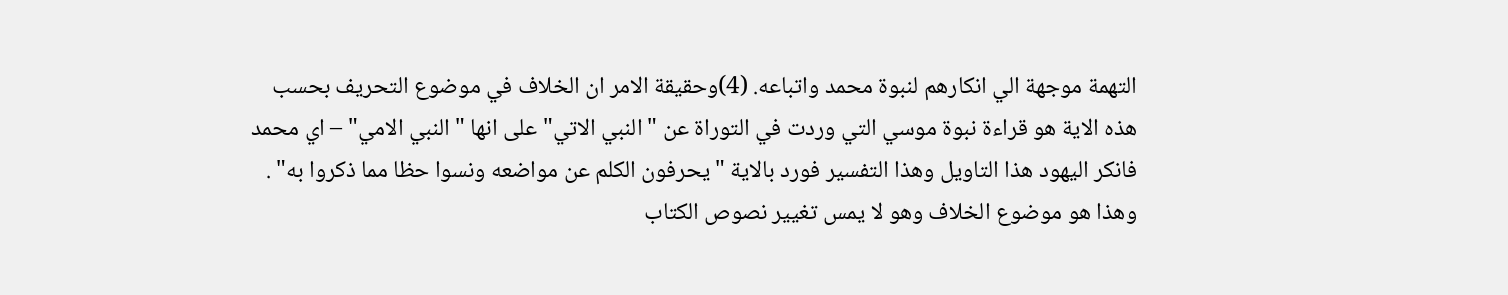التهمة موجهة الي انكارهم لنبوة محمد واتباعه. (4)وحقيقة الامر ان الخلاف في موضوع التحريف بحسب هذه الاية هو قراءة نبوة موسي التي وردت في التوراة عن "النبي الاتي" على انها "النبي الامي" – اي محمد فانكر اليهود هذا التاويل وهذا التفسير فورد بالاية "يحرفون الكلم عن مواضعه ونسوا حظا مما ذكروا به" . وهذا هو موضوع الخلاف وهو لا يمس تغيير نصوص الكتاب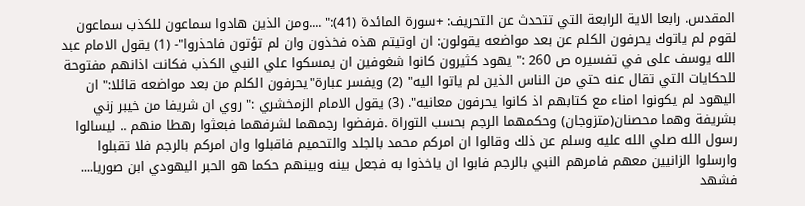المقدس. رابعا الاية الرابعة التي تتحدث عن التحريف: +سورة المائدة (41):" ....ومن الذين هادوا سماعون للكذب سماعون لقوم لم ياتوك يحرفون الكلم عن بعد مواضعه يقولون: ان اوتيتم هذه فخذون وان لم تؤتون فاحذروا"- (1) يقول الامام عبد الله يوسف على في تفسيره ص 260 :" يهود كثيرون كانوا شغوفين ان يمسكوا علي النبي الكذب فكانت اذانهم مفتوحة للحكايات التي تقال عنه حتي من الناس الذين لم ياتوا اليه" (2) ويفسر عبارة"يحرفون الكلم من بعد مواضعه قائلا:" ان اليهود لم يكونوا امناء مع كتابهم اذ كانوا يحرفون معانيه". (3) يقول الامام الزمخشري :" روي ان شريفا من خيبر زني بشريفة وهما محصنان(متزوجان) وحكمهما الرجم بحسب التوراة .فرفضوا رجمهما لشرفهما فبعثوا رهطا منهم .. ليسالوا رسول الله صلي الله عليه وسلم عن ذلك وقالوا ان امركم محمد بالجلد والتحميم فاقبلوا وان امركم بالرجم فلا تقبلوا وارسلوا الزانيين معهم فامرهم النبي بالرجم فابوا ان ياخذوا به فجعل بينه وبينهم حكما هو الحبر اليهودي ابن صوريا.... فشهد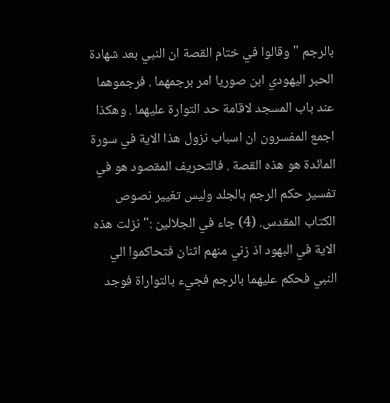بالرجم " وقالوا في ختام القصة ان النبي بعد شهادة الحبر اليهودي ابن صوريا امر برجمهما . فرجموهما عند باب المسجد لاقامة حد التوارة عليهما . وهكذا اجمع المفسرون ان اسباب نزول هذا الاية في سورة المائدة هو هذه القصة . فالتحريف المقصود هو في تفسير حكم الرجم بالجلد وليس تغيير نصوص الكتاب المقدس. (4) جاء في الجلالين :" نزلت هذه الاية في البهود اذ زني منهم اثنان فتحاكموا الي النبي فحكم عليهما بالرجم فجيء بالتواراة فوجد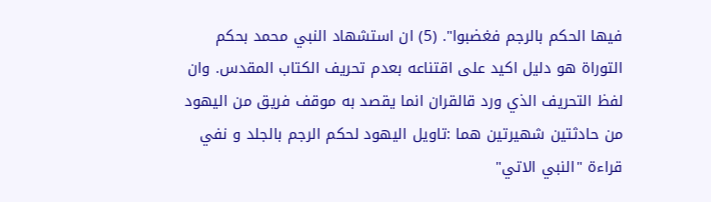فيها الحكم بالرجم فغضبوا". (5) ان استشهاد النبي محمد بحكم التوراة هو دليل اكيد على اقتناعه بعدم تحريف الكتاب المقدس. وان لفظ التحريف الذي ورد قالقران انما يقصد به موقف فريق من اليهود من حادثتين شهيرتين هما :تاويل اليهود لحكم الرجم بالجلد و نفي قراءة "النبي الاتي"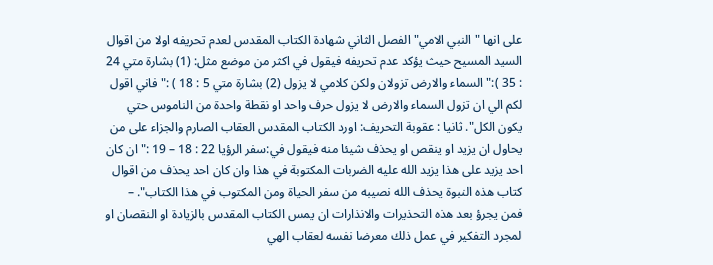على انها "النبي الامي" الفصل الثاني شهادة الكتاب المقدس لعدم تحريفه اولا من اقوال السيد المسيح حيث يؤكد عدم تحريفه فيقول في اكثر من موضع مثل: (1) بشارة متي 24 : 35 ):" السماء والارض تزولان ولكن كلامي لا يزول (2) بشارة متي 5 : 18 ) :" فاني اقول لكم الي ان تزول السماء والارض لا يزول حرف واحد او نقطة واحدة من الناموس حتي يكون الكل". ثانيا : عقوبة التحريف: اورد الكتاب المقدس العقاب الصارم والجزاء على من يحاول ان يزيد او ينقص او يحذف شيئا منه فيقول في:سفر الرؤيا 22 : 18 – 19 :" ان كان احد يزيد على هذا يزيد الله عليه الضربات المكتوبة في هذا وان كان احد يحذف من اقوال كتاب هذه النبوة يحذف الله نصيبه من سفر الحياة ومن المكتوب في هذا الكتاب". – فمن يجرؤ بعد هذه التحذيرات والانذارات ان يمس الكتاب المقدس بالزيادة او النقصان او لمجرد التفكير في عمل ذلك معرضا نفسه لعقاب الهي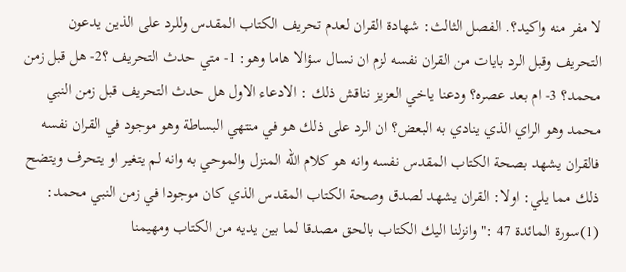لا مفر منه واكيد؟. الفصل الثالث: شهادة القران لعدم تحريف الكتاب المقدس وللرد على الذين يدعون التحريف وقبل الرد بايات من القران نفسه لزم ان نسال سؤالا هاما وهو: 1- متي حدث التحريف ؟2- هل قبل زمن محمد؟ 3- ام بعد عصره؟ ودعنا ياخي العزيز نناقش ذلك : الادعاء الاول هل حدث التحريف قبل زمن النبي محمد وهو الراي الذي ينادي به البعض؟ ان الرد على ذلك هو في منتهي البساطة وهو موجود في القران نفسه فالقران يشهد بصحة الكتاب المقدس نفسه وانه هو كلام الله المنزل والموحي به وانه لم يتغير او يتحرف ويتضح ذلك مما يلي: اولا: القران يشهد لصدق وصحة الكتاب المقدس الذي كان موجودا في زمن النبي محمد: (1)سورة المائدة 47 :" وانزلنا اليك الكتاب بالحق مصدقا لما بين يديه من الكتاب ومهيمنا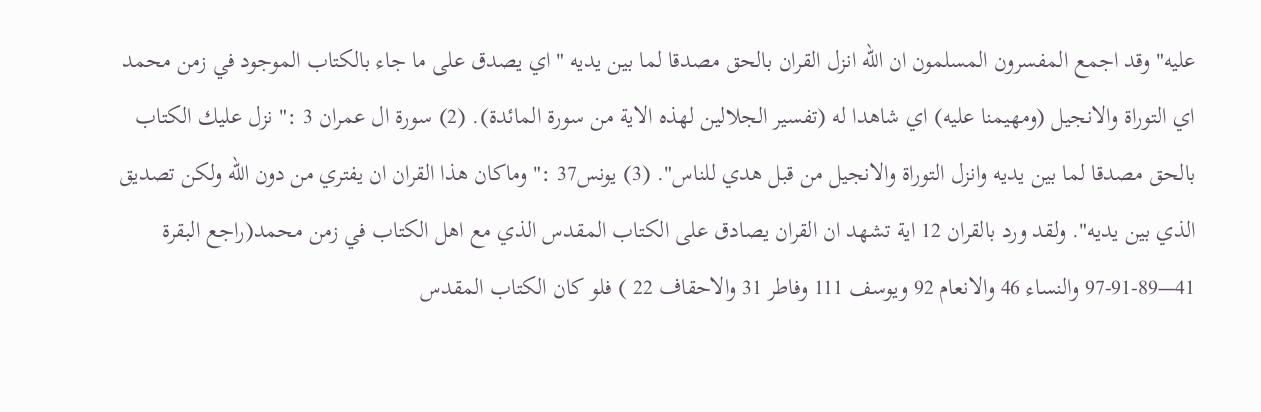عليه" وقد اجمع المفسرون المسلمون ان الله انزل القران بالحق مصدقا لما بين يديه "اي يصدق على ما جاء بالكتاب الموجود في زمن محمد اي التوراة والانجيل (ومهيمنا عليه) اي شاهدا له (تفسير الجلالين لهذه الاية من سورة المائدة). (2) سورة ال عمران 3 :" نزل عليك الكتاب بالحق مصدقا لما بين يديه وانزل التوراة والانجيل من قبل هدي للناس". (3) يونس37 :" وماكان هذا القران ان يفتري من دون الله ولكن تصديق الذي بين يديه". ولقد ورد بالقران 12 اية تشهد ان القران يصادق على الكتاب المقدس الذي مع اهل الكتاب في زمن محمد(راجع البقرة 41—89-91-97 والنساء 46 والانعام 92 ويوسف 111 وفاطر 31 والاحقاف 22 ) فلو كان الكتاب المقدس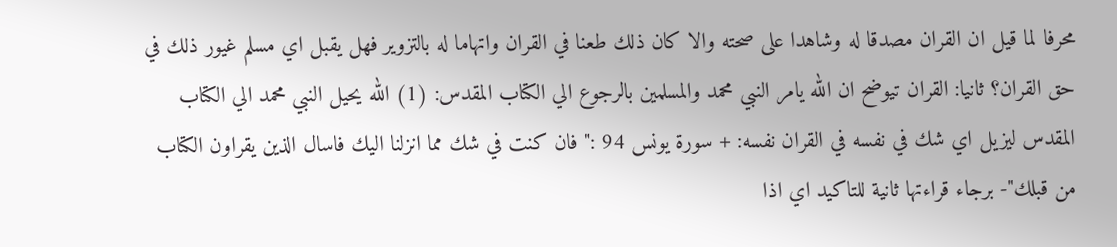محرفا لما قيل ان القران مصدقا له وشاهدا على صحته والا كان ذلك طعنا في القران واتهاما له بالتزوير فهل يقبل اي مسلم غيور ذلك في حق القران؟ ثانيا: القران تيوضح ان الله يامر النبي محمد والمسلمين بالرجوع الي الكتاب المقدس: (1) الله يحيل النبي محمد الي الكتاب المقدس ليزيل اي شك في نفسه في القران نفسه: + سورة يونس 94 :" فان كنت في شك مما انزلنا اليك فاسال الذين يقراون الكتاب من قبلك"- برجاء قراءتها ثانية للتاكيد اي اذا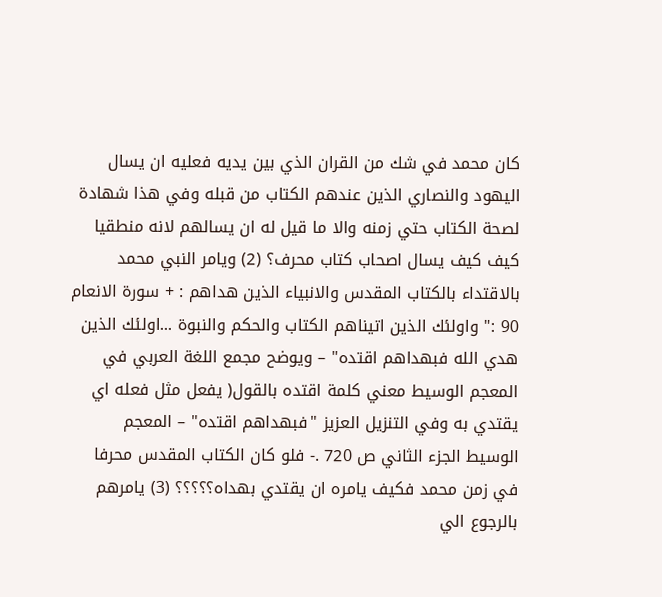كان محمد في شك من القران الذي بين يديه فعليه ان يسال اليهود والنصاري الذين عندهم الكتاب من قبله وفي هذا شهادة لصحة الكتاب حتي زمنه والا ما قيل له ان يسالهم لانه منطقيا كيف كيف يسال اصحاب كتاب محرف؟ (2) ويامر النبي محمد بالاقتداء بالكتاب المقدس والانبياء الذين هداهم : + سورة الانعام 90 :" واولئك الذين اتيناهم الكتاب والحكم والنبوة ...اولئك الذين هدي الله فبهداهم اقتده" – ويوضح مجمع اللغة العربي في المعجم الوسيط معني كلمة اقتده بالقول( يفعل مثل فعله اي يقتدي به وفي التنزيل العزيز "فبهداهم اقتده" – المعجم الوسيط الجزء الثاني ص 720 .- فلو كان الكتاب المقدس محرفا في زمن محمد فكيف يامره ان يقتدي بهداه؟؟؟؟؟ (3) يامرهم بالرجوع الي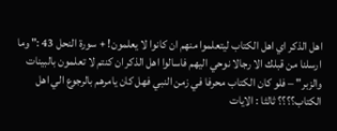اهل الذكر اي اهل الكتاب ليتعلموا منهم ان كانوا لا يعلمون! + سورة النحل 43 :" وما ارسلنا من قبلك الا رجالا نوحي اليهم فاسالوا اهل الذكر ان كنتم لا تعلمون بالبينات والزبر" – فلو كان الكتاب محرفا في زمن النبي فهل كان يامرهم بالرجوع الي اهل الكتاب؟؟؟؟ ثالثا : الايات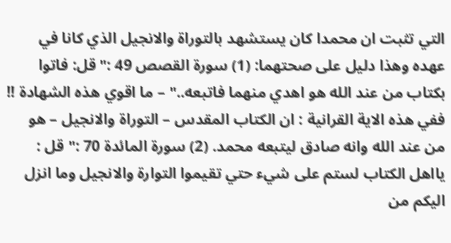التي تثبت ان محمدا كان يستشهد بالتوراة والانجيل الذي كانا في عهده وهذا دليل على صحتهما: (1) سورة القصص 49 :" قل: فاتوا بكتاب من عند الله هو اهدي منهما فاتبعه.." – ما اقوي هذه الشهادة !! ففي هذه الاية القرانية : ان الكتاب المقدس – التوراة والانجيل – هو من عند الله وانه صادق ليتبعه محمد. (2) سورة المائدة 70 :" قل : يااهل الكتاب لستم على شيء حتي تقيموا التوارة والانجيل وما انزل اليكم من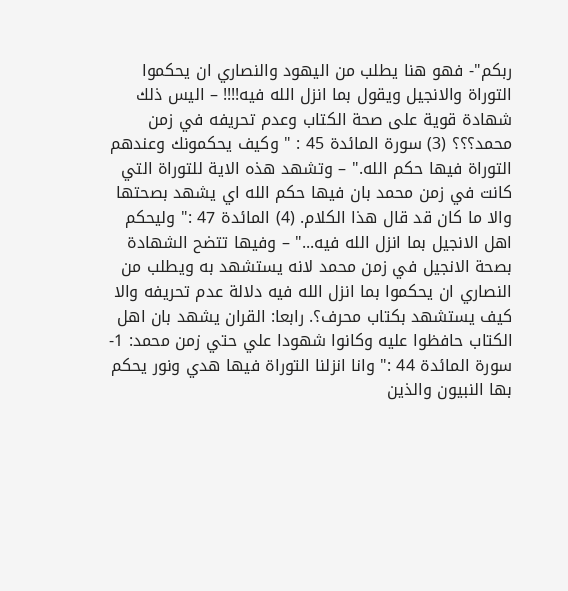ربكم"- فهو هنا يطلب من اليهود والنصاري ان يحكموا التوراة والانجيل ويقول بما انزل الله فيه!!!! – اليس ذلك شهادة قوية على صحة الكتاب وعدم تحريفه في زمن محمد؟؟؟ (3) سورة المائدة 45 : " وكيف يحكمونك وعندهم التوراة فيها حكم الله." – وتشهد هذه الاية للتوراة التي كانت في زمن محمد بان فيها حكم الله اي يشهد بصحتها والا ما كان قد قال هذا الكلام. (4) المائدة 47 :" وليحكم اهل الانجيل بما انزل الله فيه..." – وفيها تتضح الشهادة بصحة الانجيل في زمن محمد لانه يستشهد به ويطلب من النصاري ان يحكموا بما انزل الله فيه دلالة عدم تحريفه والا كيف يستشهد بكتاب محرف؟. رابعا: القران يشهد بان اهل الكتاب حافظوا عليه وكانوا شهودا علي حتي زمن محمد: 1- سورة المائدة 44 :" وانا انزلنا التوراة فيها هدي ونور يحكم بها النبيون والذين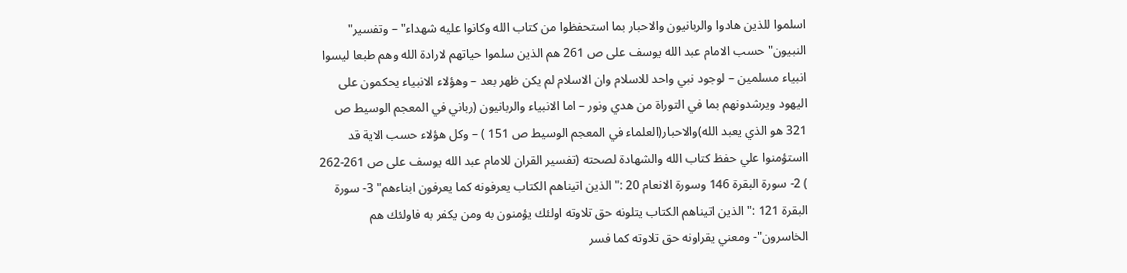اسلموا للذين هادوا والربانيون والاحبار بما استحفظوا من كتاب الله وكانوا عليه شهداء" – وتفسير" النبيون" حسب الامام عبد الله يوسف على ص 261 هم الذين سلموا حياتهم لارادة الله وهم طبعا ليسوا انبياء مسلمين – لوجود نبي واحد للاسلام وان الاسلام لم يكن ظهر بعد – وهؤلاء الانبياء يحكمون على اليهود ويرشدونهم بما في التوراة من هدي ونور – اما الانبياء والربانيون (رباني في المعجم الوسيط ص 321 هو الذي يعبد الله)والاحبار(العلماء في المعجم الوسيط ص 151 ) – وكل هؤلاء حسب الاية قد ااستؤمنوا علي حفظ كتاب الله والشهادة لصحته (تفسير القران للامام عبد الله يوسف على ص 261-262 ) 2- سورة البقرة 146 وسورة الانعام 20 :" الذين اتيناهم الكتاب يعرفونه كما يعرفون ابناءهم" 3- سورة البقرة 121 :" الذين اتيناهم الكتاب يتلونه حق تلاوته اولئك يؤمنون به ومن يكفر به فاولئك هم الخاسرون"- ومعني يقراونه حق تلاوته كما فسر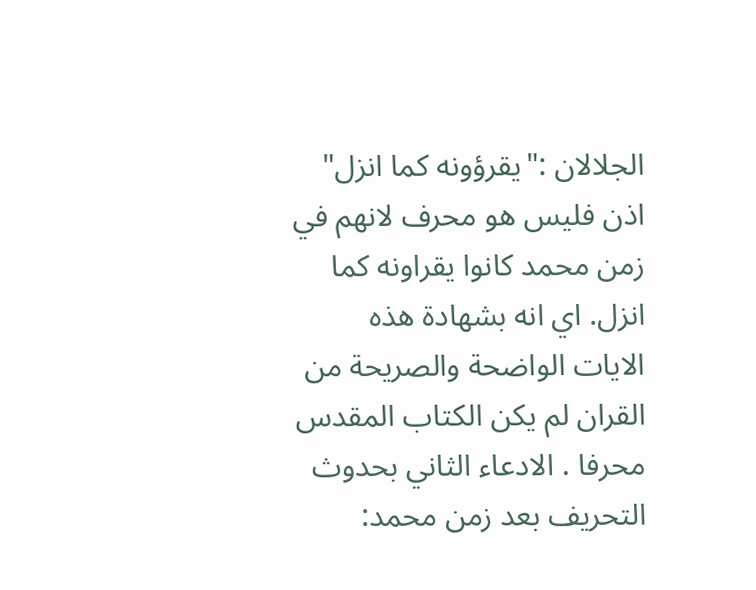الجلالان :"يقرؤونه كما انزل" اذن فليس هو محرف لانهم في زمن محمد كانوا يقراونه كما انزل. اي انه بشهادة هذه الايات الواضحة والصريحة من القران لم يكن الكتاب المقدس محرفا . الادعاء الثاني بحدوث التحريف بعد زمن محمد: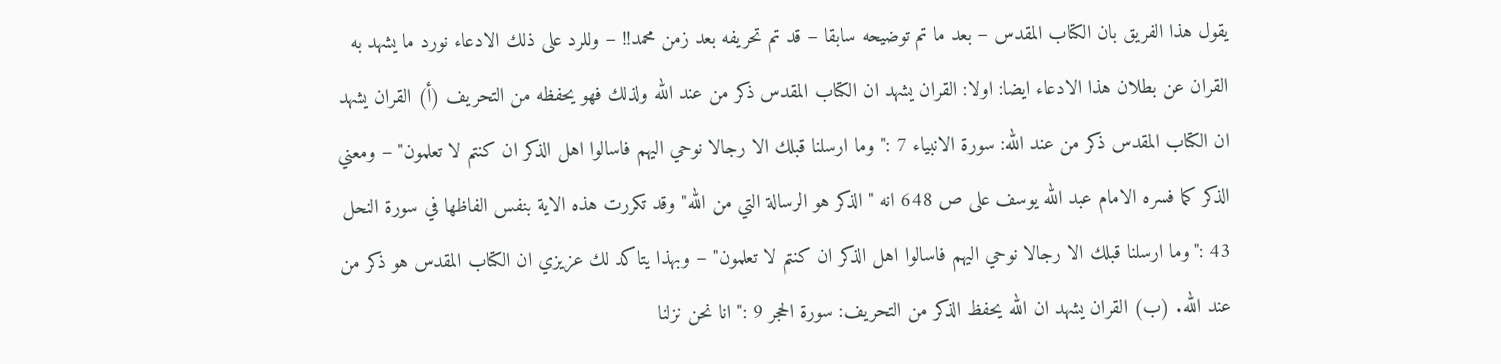يقول هذا الفريق بان الكتاب المقدس – بعد ما تم توضيحه سابقا – قد تم تحريفه بعد زمن محمد!! – وللرد على ذلك الادعاء نورد ما يشهد به القران عن بطلان هذا الادعاء ايضا: اولا: القران يشهد ان الكتاب المقدس ذكر من عند الله ولذلك فهو يحفظه من التحريف (أ) القران يشهد ان الكتاب المقدس ذكر من عند الله: سورة الانبياء 7 :" وما ارسلنا قبلك الا رجالا نوحي اليهم فاسالوا اهل الذكر ان كنتم لا تعلمون" – ومعني الذكر كما فسره الامام عبد الله يوسف على ص 648 انه "الذكر هو الرسالة التي من الله" وقد تكررت هذه الاية بنفس الفاظها في سورة النحل 43 :"وما ارسلنا قبلك الا رجالا نوحي اليهم فاسالوا اهل الذكر ان كنتم لا تعلمون" – وبهذا يتاكد لك عزيزي ان الكتاب المقدس هو ذكر من عند الله. (ب) القران يشهد ان الله يحفظ الذكر من التحريف: سورة الحجر 9 :" انا نحن نزلنا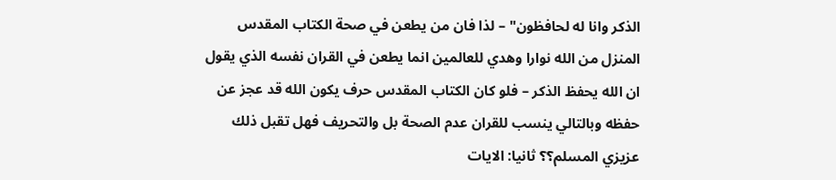الذكر وانا له لحافظون" – لذا فان من يطعن في صحة الكتاب المقدس المنزل من الله نوارا وهدي للعالمين انما يطعن في القران نفسه الذي يقول ان الله يحفظ الذكر – فلو كان الكتاب المقدس حرف يكون الله قد عجز عن حفظه وبالتالي ينسب للقران عدم الصحة بل والتحريف فهل تقبل ذلك عزيزي المسلم؟؟ ثانيا: الايات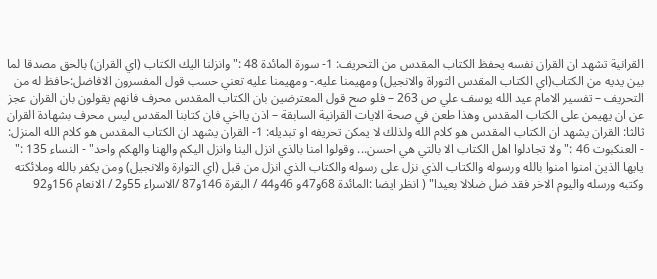القرانية تشهد ان القران نفسه يحفظ الكتاب المقدس من التحريف: 1- سورة المائدة 48 :"وانزلنا اليك الكتاب (اي القران) بالحق مصدقا لما بين يديه من الكتاب(اي الكتاب المقدس التوراة والانجيل) ومهيمنا عليه.- ومهيمنا عليه تعني حسب قول المفسرون الافاضل:حافظ له من التحريف – تفسير الامام عيد الله يوسف علي ص 263 – فلو صح قول المعترضين بان الكتاب المقدس محرف فانهم يقولون بان القران عجز عن ان يهيمن على الكتاب المقدس وهذا طعن في صحة الايات القرانية السابقة – اذن يااخي فان كتابنا المقدس ليس محرف بشهادة القران ثالثا: القران يشهد ان الكتاب المقدس هو كلام الله ولذلك لا يمكن تحريفه او تبديله: 1- القران يشهد ان الكتاب المقدس هو كلام الله المنزل: - العنكبوت 46 :" ولا تجادلوا اهل الكتاب الا بالتي هي احسن... وقولوا امنا بالذي انزل الينا وانزل اليكم والهنا والهكم واحد" - النساء 135 :" يايها الذين امنوا امنوا بالله ورسوله والكتاب الذي نزل على رسوله والكتاب الذي انزل من قبل (اي التوارة والانجيل) ومن يكفر بالله وملائكته وكتبه ورسله واليوم الاخر فقد ضل ضلالا بعيدا" ( انظر ايضا :المائدة 68و47و 46و44 / البقرة 146و87 /الاسراء 55و2 / الانعام 156و92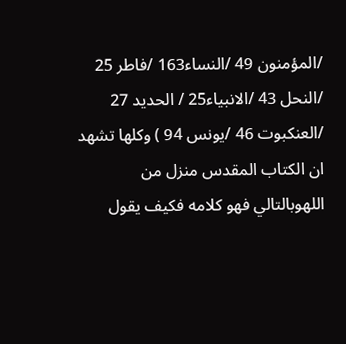/المؤمنون 49 /النساء163 /فاطر 25 /النحل 43 /الانبياء25 / الحديد 27 /العنكبوت 46 /يونس 94 ) وكلها تشهد ان الكتاب المقدس منزل من اللهوبالتالي فهو كلامه فكيف يقول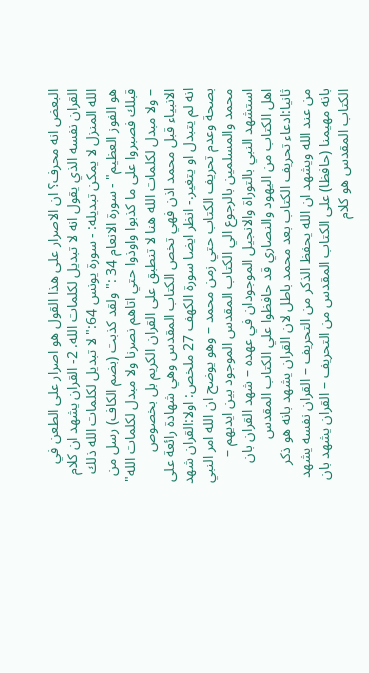البعض انه محرف؟ ان الاصرار على هذا القول هو اصرار على الطعن في القران نفسه الذي يقول انه لا تبديل لكلمات الله. 2- القران يشهد ان كلام الله المنزل لا يمكن تبديله: - سورة يونس 64:" لا تبديل لكلمات الله ذلك هو الفوز العظيم" - سورة الانعام 34 :" ولقد كذبت (بضم الكاف) رسل من قبلك فصبروا على ما كذبوا واوذوا حتي اتاهم نصرنا ولا مبدل لكلمات الله" – ولا مبدل لكلمات الله هنا لا تنطبق على القران الكريم بل بخصوص الانبياء قبل محمد اذن فهي تخص الكتاب المقدس وهي شهادة رائعة على انه لم يتبدل او يتغير.- انظر ايضا سورة الكهف 27 ملخص: اولا:القران شهد بصحة وعدم تحريف الكتاب حتي زمن محمد – وهو يوضح ان الله امر النبي محمد والمسلمين بالرجوع الي الكتاب المقدس الموجود بين ايديهم – استشهد النبي بالتوراة والانجيل الموجودان في عهده – شهد القران بان اهل الكتاب من اليهود والنصاري قد حافظوا علي الكتاب المقدس ثانيا:ادعاء تحريف الكتاب بعد محمد باطل لان القران يشهد بانه هو ذكر من عند الله ويشهد ان الله يحفظ الذكر من التحريف – القران نفسه يشهد بانه مهيمنا (حافظا) على الكتاب المقدس من التحريف – القران يشهد بان الكتاب المقدس هو كلام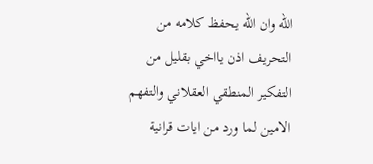الله وان الله يحفظ كلامه من التحريف اذن يااخي بقليل من التفكير المنطقي العقلاني والتفهم الامين لما ورد من ايات قرانية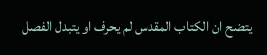يتضح ان الكتاب المقدس لم يحرف او يتبدل الفصل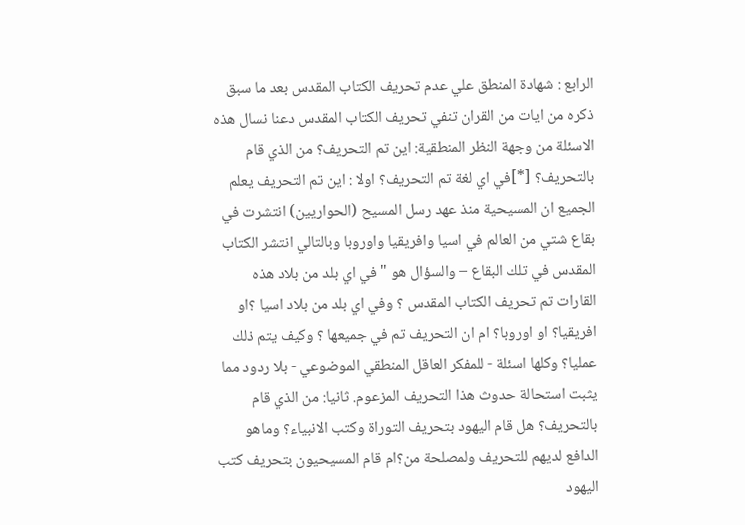الرابع : شهادة المنطق علي عدم تحريف الكتاب المقدس بعد ما سبق ذكره من ايات من القران تنفي تحريف الكتاب المقدس دعنا نسال هذه الاسئلة من وجهة النظر المنطقية: اين تم التحريف؟ من الذي قام بالتحريف؟ [*]في اي لغة تم التحريف؟ اولا : اين تم التحريف يعلم الجميع ان المسيحية منذ عهد رسل المسيح (الحواريين) انتشرت في بقاع شتي من العالم في اسيا وافريقيا واوروبا وبالتالي انتشر الكتاب المقدس في تلك البقاع – والسؤال هو " في اي بلد من بلاد هذه القارات تم تحريف الكتاب المقدس ؟ وفي اي بلد من بلاد اسيا ؟او افريقيا؟ او اوروبا؟ ام ان التحريف تم في جميعها ؟ وكيف يتم ذلك عمليا؟ وكلها اسئلة - للمفكر العاقل المنطقي الموضوعي - بلا ردود مما يثبت استحالة حدوث هذا التحريف المزعوم. ثانيا: من الذي قام بالتحريف؟ هل قام اليهود بتحريف التوراة وكتب الانبياء؟ وماهو الدافع لديهم للتحريف ولمصلحة من؟ام قام المسيحيون بتحريف كتب اليهود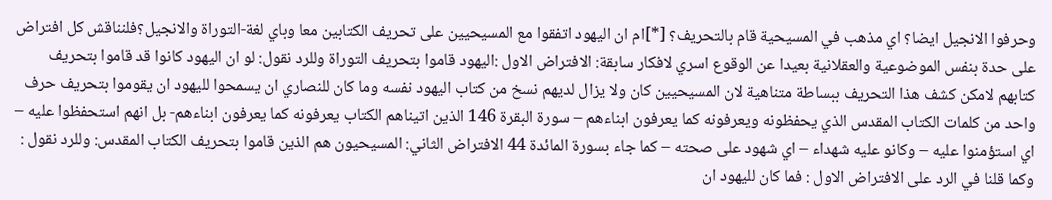وحرفوا الانجيل ايضا؟ اي مذهب في المسيحية قام بالتحريف؟ [*]ام ان اليهود اتفقوا مع المسيحيين على تحريف الكتابين معا وباي لغة-التوراة والانجيل؟فلنناقش كل افتراض على حدة بنفس الموضوعية والعقلانية بعيدا عن الوقوع اسري لافكار سابقة: الافتراض الاول :اليهود قاموا بتحريف التوراة وللرد نقول: لو ان اليهود كانوا قد قاموا بتحريف كتابهم لامكن كشف هذا التحريف ببساطة متناهية لان المسيحيين كان ولا يزال لديهم نسخ من كتاب اليهود نفسه وما كان للنصاري ان يسمحوا لليهود ان يقوموا بتحريف حرف واحد من كلمات الكتاب المقدس الذي يحفظونه ويعرفونه كما يعرفون ابناءهم – سورة البقرة 146 الذين اتيناهم الكتاب يعرفونه كما يعرفون ابناءهم- بل انهم استحفظوا عليه – اي استؤمنوا عليه – وكانو عليه شهداء – اي شهود على صحته – كما جاء بسورة المائدة 44 الافتراض الثاني: المسيحيون هم الذين قاموا بتحريف الكتاب المقدس: وللرد نقول : وكما قلنا في الرد على الافتراض الاول : فما كان لليهود ان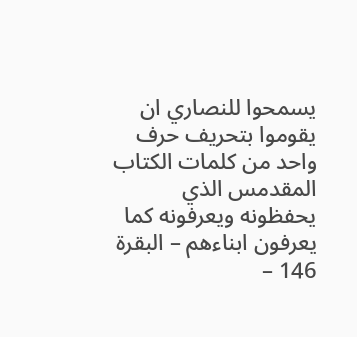يسمحوا للنصاري ان يقوموا بتحريف حرف واحد من كلمات الكتاب المقدمس الذي يحفظونه ويعرفونه كما يعرفون ابناءهم – البقرة 146 –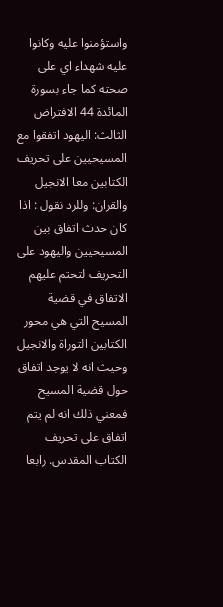واستؤمنوا عليه وكانوا عليه شهداء اي على صحته كما جاء بسورة المائدة 44 الافتراض الثالث: اليهود اتفقوا مع المسيحيين على تحريف الكتابين معا الانجيل والقران: وللرد نقول : اذا كان حدث اتفاق بين المسيحيين واليهود على التحريف لتحتم عليهم الاتفاق في قضية المسيح التي هي محور الكتابين التوراة والانجيل وحيث انه لا يوجد اتفاق حول قضية المسيح فمعني ذلك انه لم يتم اتفاق على تحريف الكتاب المقدس. رابعا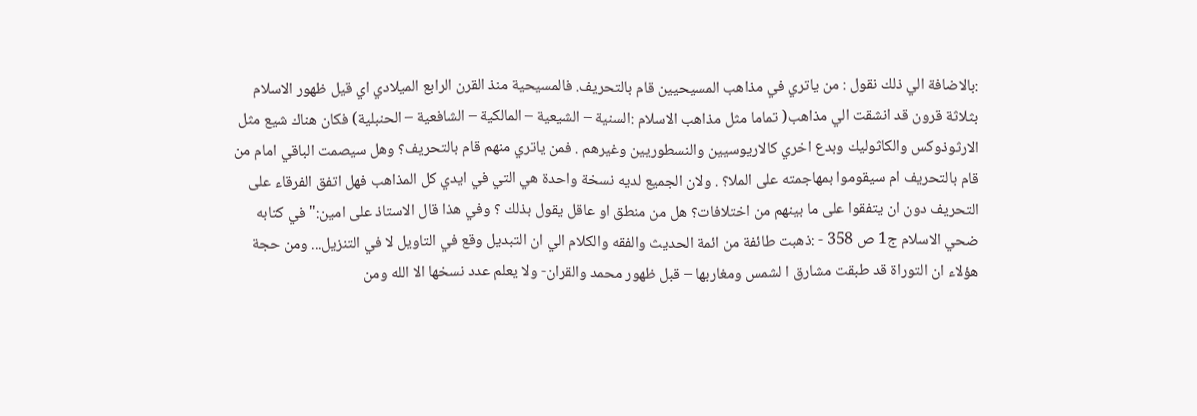:بالاضافة الي ذلك نقول : من ياتري في مذاهب المسيحيين قام بالتحريف. فالمسيحية منذ القرن الرابع الميلادي اي قيل ظهور الاسلام بثلاثة قرون قد انشقت الي مذاهب( تماما مثل مذاهب الاسلام :السنية – الشيعية – المالكية – الشافعية – الحنبلية) فكان هناك شيع مثل الارثوذوكس والكاثوليك وبدع اخري كالاريوسيين والنسطوريين وغيرهم . فمن ياتري منهم قام بالتحريف؟ وهل سيصمت الباقي امام من قام بالتحريف ام سيقوموا بمهاجمته على الملا؟ . ولان الجميع لديه نسخة واحدة هي التي في ايدي كل المذاهب فهل اتفق الفرقاء على التحريف دون ان يتفقوا على ما بينهم من اختلافات؟ هل من منطق او عاقل يقول بذلك ؟ وفي هذا قال الاستاذ على امين:" في كتابه ضحي الاسلام ج1 ص 358 - :ذهبت طائفة من ائمة الحديث والفقه والكلام الي ان التبديل وقع في التاويل لا في التنزيل... ومن حجة هؤلاء ان التوراة قد طبقت مشارق ا لشمس ومغاربها – قبل ظهور محمد والقران- ولا يعلم عدد نسخها الا الله ومن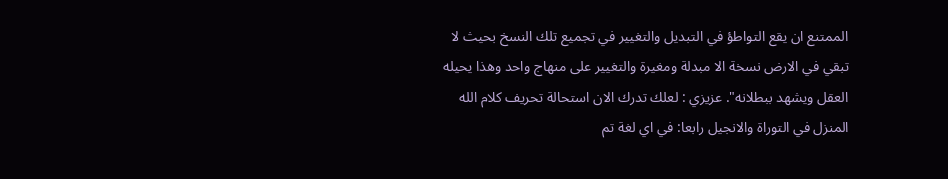الممتنع ان يقع التواطؤ في التبديل والتغيير في تجميع تلك النسخ بحيث لا تبقي في الارض نسخة الا مبدلة ومغيرة والتغيير على منهاج واحد وهذا يحيله العقل ويشهد ببطلانه". عزيزي : لعلك تدرك الان استحالة تحريف كلام الله المنزل في التوراة والانجيل رابعا: في اي لغة تم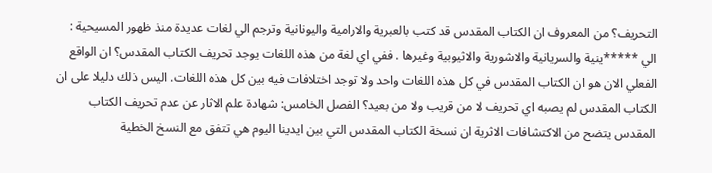التحريف؟ من المعروف ان الكتاب المقدس قد كتب بالعبرية والارامية واليونانية وترجم الي لغات عديدة منذ ظهور المسيحية : الي *****ينية والسريانية والاشورية والاثيوبية وغيرها . ففي اي لغة من هذه اللغات يوجد تحريف الكتاب المقدس؟ ان الواقع الفعلي الان هو ان الكتاب المقدس في كل هذه اللغات واحد ولا توجد اختلافات فيه بين كل هذه اللغات. اليس ذلك دليلا على ان الكتاب المقدس لم يصبه اي تحريف لا من قريب ولا من بعيد؟ الفصل الخامس: شهادة علم الاثار عن عدم تحريف الكتاب المقدس يتضح من الاكتشافات الاثرية ان نسخة الكتاب المقدس التي بين ايدينا اليوم هي تتفق مع النسخ الخطية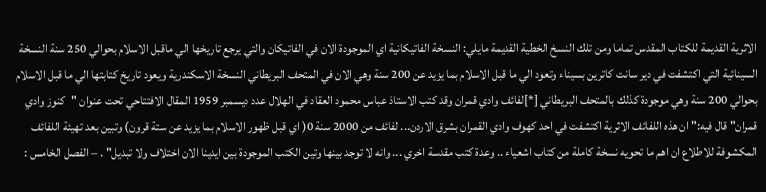الاثرية القديمة للكتاب المقدس تماما ومن تلك النسخ الخطية القديمة مايلي: النسخة الفاتيكانية اي الموجودة الان في الفاتيكان والتي يرجع تاريخها الي ماقبل الاسلام بحوالي 250 سنة النسخة السينائية التي اكتشفت في دير سانت كاترين بسيناء وتعود الي ما قبل الاسلام بما يزيد عن 200 سنة وهي الان في المتحف البريطاني النسخة الاسكندرية ويعود تاريخ كتابتها الي ما قبل الاسلام بحوالي 200 سنة وهي موجودة كذلك بالمتحف البريطاني [*]لفائف وادي قمران وقد كتب الاستاذ عباس محمود العقاد في الهلال عدد ديسمبر 1959 المقال الافتتاحي تحت عنوان "كنوز وادي قمران" قال فيه:" ان هذه اللفائف الاثرية اكتشفت في احد كهوف وادي القمران بشرق الاردن... لفائف من 2000 سنة 0( اي قبل ظهور الاسلام بما يزيد عن ستة قرون) وتبين بعد تهيئة اللفائف المكشوفة للاطلاع ان اهم ما تحويه نسخة كاملة من كتاب اشعياء .. وعدة كتب مقدسة اخري ... وانه لا توجد بينها وتين الكتب الموجودة بين ايدينا الان اختلاف ولا تبديل" . – الفصل الخامس :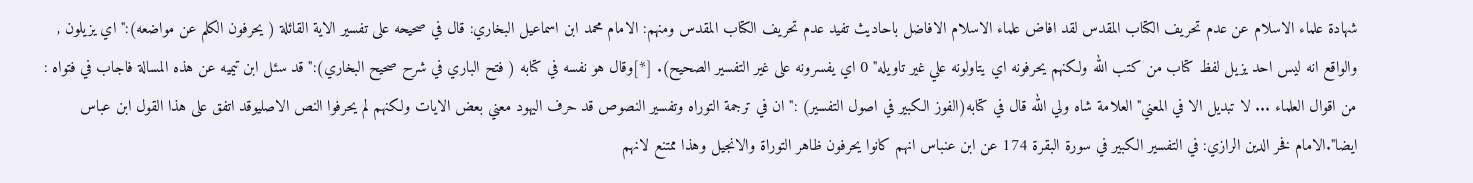شهادة علماء الاسلام عن عدم تحريف الكتاب المقدس لقد افاض علماء الاسلام الافاضل باحاديث تفيد عدم تحريف الكتاب المقدس ومنهم: الامام محمد ابن اسماعيل البخاري: قال في صحيحه على تفسير الاية القائلة ( يحرفون الكلم عن مواضعه):" اي يزيلون , والواقع انه ليس احد يزيل لفظ كتاب من كتب الله ولكنهم يحرفونه اي يتاولونه علي غير تاويله" 0 اي يفسرونه على غير التفسير الصحيح). [*]وقال هو نفسه في كتابه ( فتح الباري في شرح صحيح البخاري):" قد سئل ابن تيميه عن هذه المسالة فاجاب في فتواه : من اقوال العلماء ... لا تبديل الا في المعني"العلامة شاه ولي الله قال في كتابه(الفوز الكبير في اصول التفسير) :" ان في ترجمة التوراه وتفسير النصوص قد حرف اليهود معني بعض الايات ولكنهم لم يحرفوا النص الاصليوقد اتفق على هذا القول ابن عباس ايضا".الامام فخر الدين الرازي: في التفسير الكبير في سورة البقرة 174 عن ابن عنباس انهم كانوا يحرفون ظاهر التوراة والانجيل وهذا ممتنع لانهم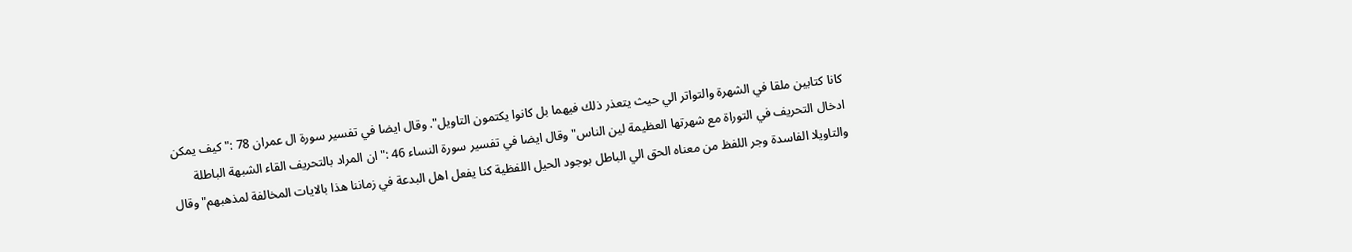كانا كتابين ملقا في الشهرة والتواتر الي حيث يتعذر ذلك فيهما بل كانوا يكتمون التاويل". وقال ايضا في تفسير سورة ال عمران 78 :" كيف يمكن ادخال التحريف في التوراة مع شهرتها العظيمة لين الناس" وقال ايضا في تفسير سورة النساء 46 :" ان المراد بالتحريف القاء الشبهة الباطلة والتاويلا الفاسدة وجر اللفظ من معناه الحق الي الباطل بوجود الحيل اللفظية كنا يفعل اهل البدعة في زماننا هذا بالايات المخالفة لمذهبهم" وقال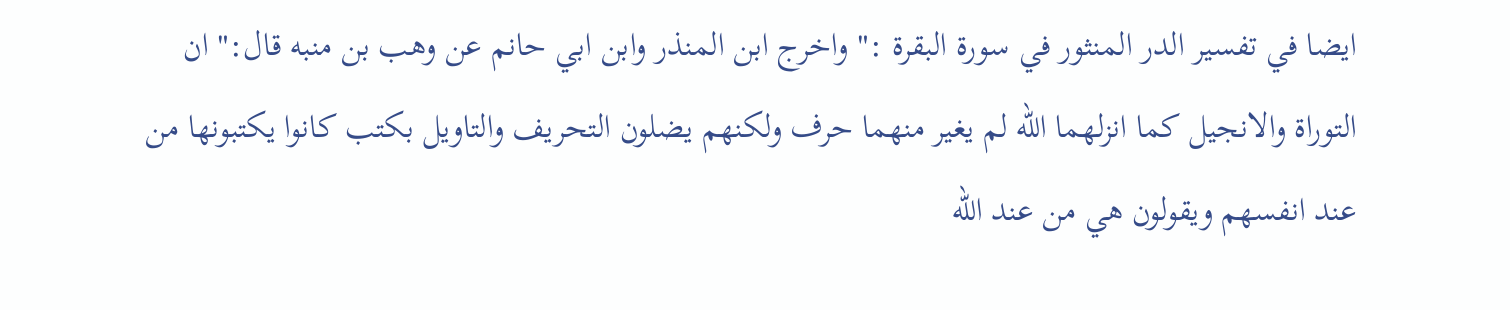ايضا في تفسير الدر المنثور في سورة البقرة :" واخرج ابن المنذر وابن ابي حانم عن وهب بن منبه قال:" ان التوراة والانجيل كما انزلهما الله لم يغير منهما حرف ولكنهم يضلون التحريف والتاويل بكتب كانوا يكتبونها من عند انفسهم ويقولون هي من عند الله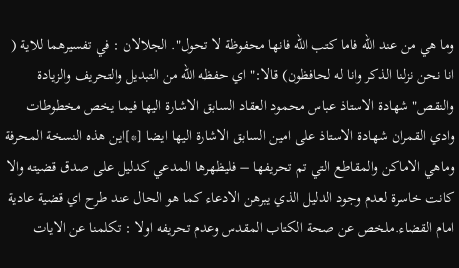وما هي من عند الله فاما كتب الله فانها محفوظة لا تحول". الجلالان : في تفسيرهما للاية ( انا نحن نزلنا الذكر وانا له لحافظون) قالا:" اي حفظه الله من التبديل والتحريف والزيادة والنقص" شهادة الاستاذ عباس محمود العقاد السابق الاشارة اليها فيما يخص مخطوطات وادي القمران شهادة الاستاذ على امين السابق الاشارة اليها ايضا [*]اين هذه النسخة المحرفة وماهي الاماكن والمقاطع التي تم تحريفها – فليظهرها المدعي كدليل على صدق قضيته والا كانت خاسرة لعدم وجود الدليل الذي يبرهن الادعاء كما هو الحال عند طرح اي قضية عادية امام القضاء.ملخص عن صحة الكتاب المقدس وعدم تحريفه اولا : تكلمنا عن الايات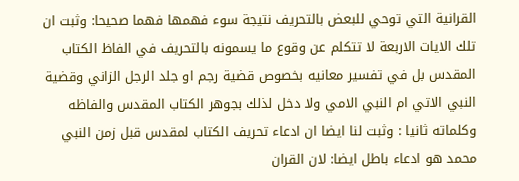القرانية التي توحي للبعض بالتحريف نتيجة سوء فهمها فهما صحيحا: وثبت ان تلك الايات الاربعة لا تتكلم عن وقوع ما يسمونه بالتحريف في الفاظ الكتاب المقدس بل في تفسير معانيه بخصوص قضية رجم او جلد الرجل الزاني وقضية النبي الاتي ام النبي الامي ولا دخل لذلك بجوهر الكتاب المقدس والفاظه وكلماته ثانيا : وثبت لنا ايضا ان ادعاء تحريف الكتاب لمقدس قبل زمن النبي محمد هو ادعاء باطل ايضا: لان القران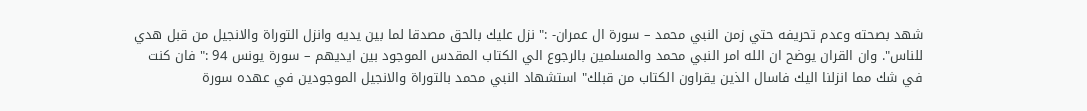شهد بصحته وعدم تحريفه حتي زمن النبي محمد – سورة ال عمران- :" نزل عليك بالحق مصدقا لما بين يديه وانزل التوراة والانجيل من قبل هدي للناس". وان القران يوضح ان الله امر النبي محمد والمسلمين بالرجوع الي الكتاب المقدس الموجود بين ايديهم – سورة يونس 94 :" فان كنت في شك مما انزلنا اليك فاسال الذين يقراون الكتاب من قبلك" استشهاد النبي محمد بالتوراة والانجيل الموجودين في عهده سورة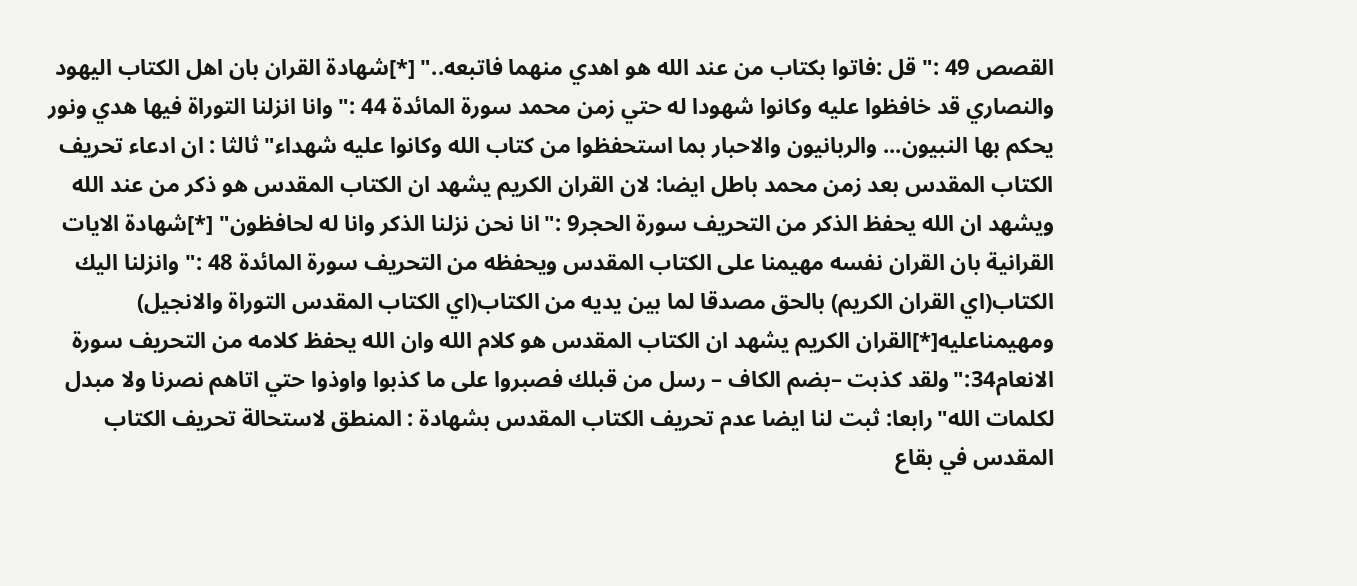القصص 49 :" قل :فاتوا بكتاب من عند الله هو اهدي منهما فاتبعه.." [*]شهادة القران بان اهل الكتاب اليهود والنصاري قد خافظوا عليه وكانوا شهودا له حتي زمن محمد سورة المائدة 44 :" وانا انزلنا التوراة فيها هدي ونور يحكم بها النبيون... والربانيون والاحبار بما استحفظوا من كتاب الله وكانوا عليه شهداء"ثالثا : ان ادعاء تحريف الكتاب المقدس بعد زمن محمد باطل ايضا: لان القران الكريم يشهد ان الكتاب المقدس هو ذكر من عند الله ويشهد ان الله يحفظ الذكر من التحريف سورة الحجر9 :"انا نحن نزلنا الذكر وانا له لحافظون" [*]شهادة الايات القرانية بان القران نفسه مهيمنا على الكتاب المقدس ويحفظه من التحريف سورة المائدة 48 :" وانزلنا اليك الكتاب(اي القران الكريم) بالحق مصدقا لما بين يديه من الكتاب(اي الكتاب المقدس التوراة والانجيل) ومهيمناعليه[*]القران الكريم يشهد ان الكتاب المقدس هو كلام الله وان الله يحفظ كلامه من التحريف سورة الانعام34:"ولقد كذبت –بضم الكاف – رسل من قبلك فصبروا على ما كذبوا واوذوا حتي اتاهم نصرنا ولا مبدل لكلمات الله"رابعا: ثبت لنا ايضا عدم تحريف الكتاب المقدس بشهادة : المنطق لاستحالة تحريف الكتاب المقدس في بقاع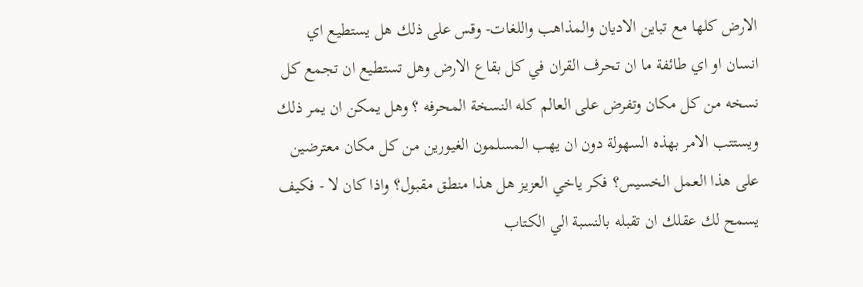الارض كلها مع تباين الاديان والمذاهب واللغات- وقس على ذلك هل يستطيع اي انسان او اي طائفة ما ان تحرف القران في كل بقاع الارض وهل تستطيع ان تجمع كل نسخه من كل مكان وتفرض على العالم كله النسخة المحرفه ؟ وهل يمكن ان يمر ذلك ويستتب الامر بهذه السهولة دون ان يهب المسلمون الغيورين من كل مكان معترضين على هذا العمل الخسيس؟ فكر ياخي العزيز هل هذا منطق مقبول؟ واذا كان لا - فكيف يسمح لك عقلك ان تقبله بالنسبة الي الكتاب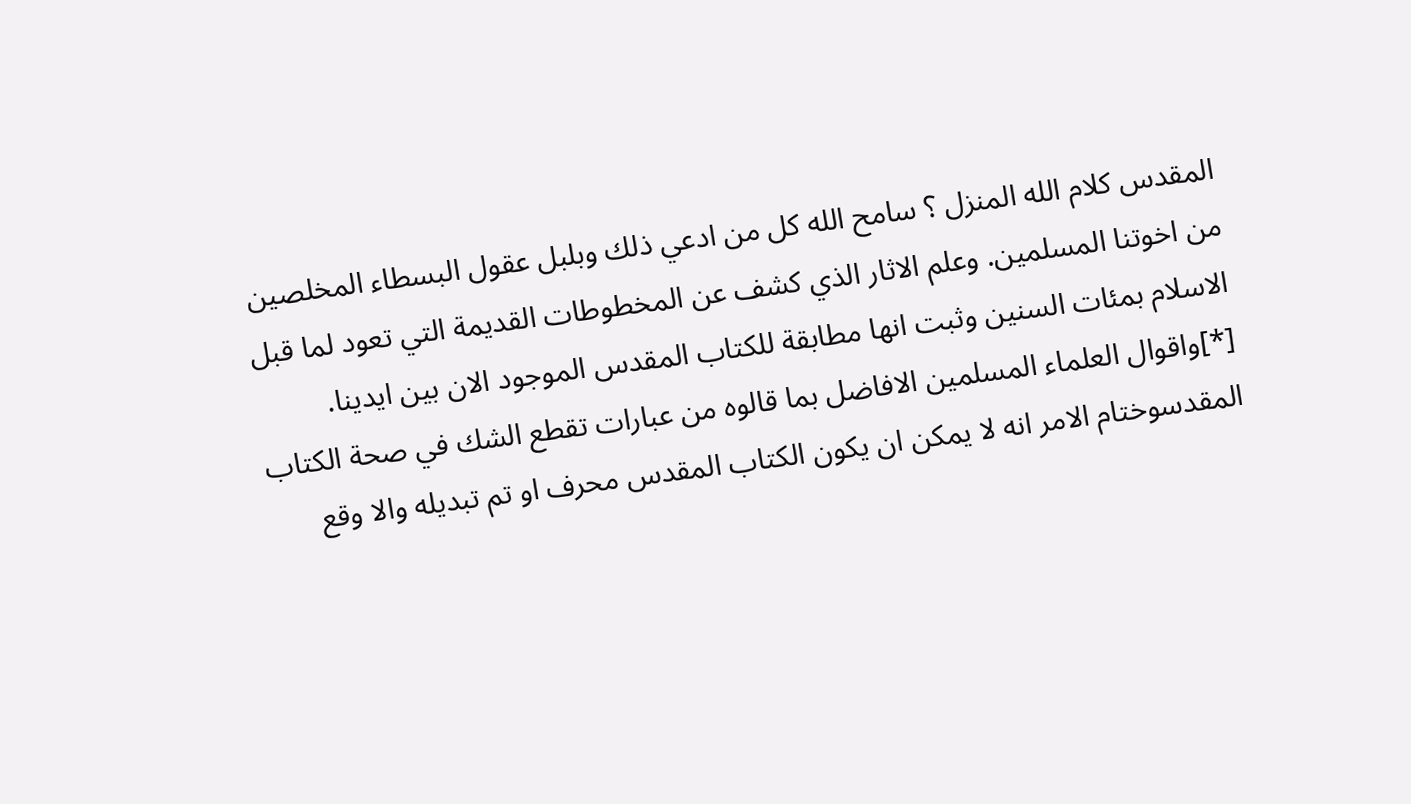المقدس كلام الله المنزل ؟ سامح الله كل من ادعي ذلك وبلبل عقول البسطاء المخلصين من اخوتنا المسلمين. وعلم الاثار الذي كشف عن المخطوطات القديمة التي تعود لما قبل الاسلام بمئات السنين وثبت انها مطابقة للكتاب المقدس الموجود الان بين ايدينا. [*]واقوال العلماء المسلمين الافاضل بما قالوه من عبارات تقطع الشك في صحة الكتاب المقدسوختام الامر انه لا يمكن ان يكون الكتاب المقدس محرف او تم تبديله والا وقع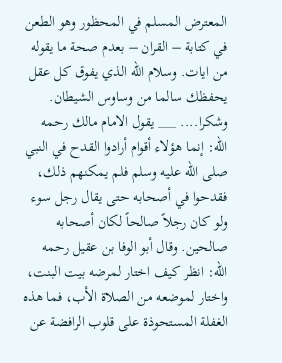المعترض المسلم في المحظور وهو الطعن في كتابة – القران – بعدم صحة ما يقوله من ايات. وسلام الله الذي يفوق كل عقل يحفظك سالما من وساوس الشيطان. وشكرا.... ___ يقول الامام مالك رحمه الله: إنما هؤلاء أقوام أرادوا القدح في النبي صلى الله عليه وسلم فلم يمكنهم ذلك، فقدحوا في أصحابه حتى يقال رجل سوء ولو كان رجلاً صالحاً لكان أصحابه صالحين. وقال أبو الوفا بن عقيل رحمه الله: انظر كيف اختار لمرضه بيت البنت، واختار لموضعه من الصلاة الأب، فما هذه الغفلة المستحوذة على قلوب الرافضة عن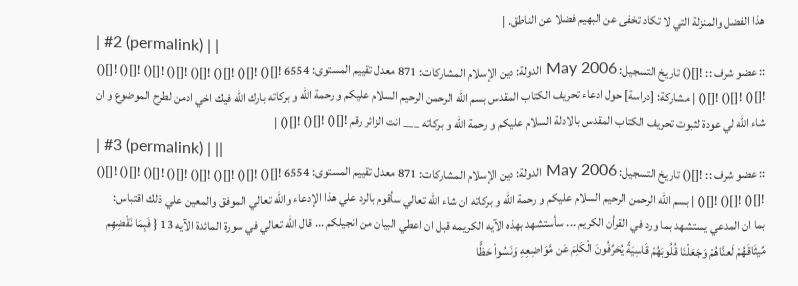هذا الفضل والمنزلة التي لا تكاد تخفى عن البهيم فضلا عن الناطق. |
| #2 (permalink) | |
:: عضو شرف :: ![]() تاريخ التسجيل: May 2006 الدولة: دين الإسلام المشاركات: 871 معدل تقييم المستوى: 6554 ![]() ![]() ![]() ![]() ![]() ![]() ![]() ![]() ![]() ![]() ![]() | مشاركة: [دراسة] حول ادعاء تحريف الكتاب المقدس بسم الله الرحمن الرحيم السلام عليكم و رحمة الله و بركاته بارك الله فيك اخي ادمن لطرح الموضوع و ان شاء الله لي عودة لثبوت تحريف الكتاب المقدس بالادلة السلام عليكم و رحمة الله و بركاته ___ انت الزائر رقم ![]() ![]() ![]() |
| #3 (permalink) | ||
:: عضو شرف :: ![]() تاريخ التسجيل: May 2006 الدولة: دين الإسلام المشاركات: 871 معدل تقييم المستوى: 6554 ![]() ![]() ![]() ![]() ![]() ![]() ![]() ![]() ![]() ![]() ![]() | بسم الله الرحمن الرحيم السلام عليكم و رحمة الله و بركاته ان شاء الله تعالي سأقوم بالرد علي هذا الإدعاء والله تعالي الموفق والمعين علي ذلك اقتباس:
بما ان المدعي يستشهد بما ورد في القرأن الكريم ... سأستشهد بهذه الآيه الكريمه قبل ان اعطي البيان من انجيلكم ... قال الله تعالي في سورة المائدة الآيه 13 { فَبِمَا نَقْضِهِم مِّيثَاقَهُمْ لَعنَّاهُمْ وَجَعَلْنَا قُلُوبَهُمْ قَاسِيَةً يُحَرِّفُونَ الْكَلِمَ عَن مَّوَاضِعِهِ وَنَسُواْ حَظًّا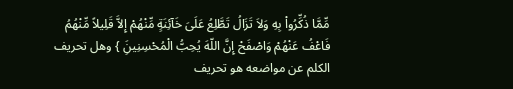مِّمَّا ذُكِّرُواْ بِهِ وَلاَ تَزَالُ تَطَّلِعُ عَلَىَ خَآئِنَةٍ مِّنْهُمْ إِلاَّ قَلِيلاً مِّنْهُمُ فَاعْفُ عَنْهُمْ وَاصْفَحْ إِنَّ اللّهَ يُحِبُّ الْمُحْسِنِينَِ } وهل تحريف الكلم عن مواضعه هو تحريف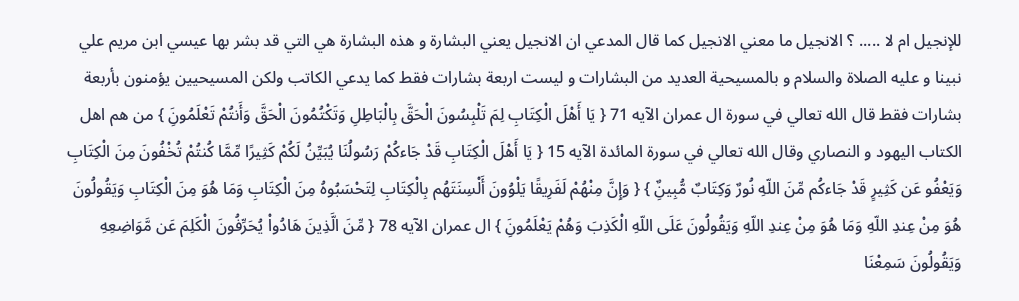للإنجيل ام لا ..... ؟ الانجيل ما معني الانجيل كما قال المدعي ان الانجيل يعني البشارة و هذه البشارة هي التي قد بشر بها عيسي ابن مريم علي نبينا و عليه الصلاة والسلام و بالمسيحية العديد من البشارات و ليست اربعة بشارات فقط كما يدعي الكاتب ولكن المسيحيين يؤمنون بأربعة بشارات فقط قال الله تعالي في سورة ال عمران الآيه 71 { يَا أَهْلَ الْكِتَابِ لِمَ تَلْبِسُونَ الْحَقَّ بِالْبَاطِلِ وَتَكْتُمُونَ الْحَقَّ وَأَنتُمْ تَعْلَمُونَِ } من هم اهل الكتاب اليهود و النصاري وقال الله تعالي في سورة المائدة الآيه 15 { يَا أَهْلَ الْكِتَابِ قَدْ جَاءكُمْ رَسُولُنَا يُبَيِّنُ لَكُمْ كَثِيرًا مِّمَّا كُنتُمْ تُخْفُونَ مِنَ الْكِتَابِ وَيَعْفُو عَن كَثِيرٍ قَدْ جَاءكُم مِّنَ اللّهِ نُورٌ وَكِتَابٌ مُّبِينٌِ } { وَإِنَّ مِنْهُمْ لَفَرِيقًا يَلْوُونَ أَلْسِنَتَهُم بِالْكِتَابِ لِتَحْسَبُوهُ مِنَ الْكِتَابِ وَمَا هُوَ مِنَ الْكِتَابِ وَيَقُولُونَ هُوَ مِنْ عِندِ اللّهِ وَمَا هُوَ مِنْ عِندِ اللّهِ وَيَقُولُونَ عَلَى اللّهِ الْكَذِبَ وَهُمْ يَعْلَمُونَِ } ال عمران الآيه 78 { مِّنَ الَّذِينَ هَادُواْ يُحَرِّفُونَ الْكَلِمَ عَن مَّوَاضِعِهِ وَيَقُولُونَ سَمِعْنَا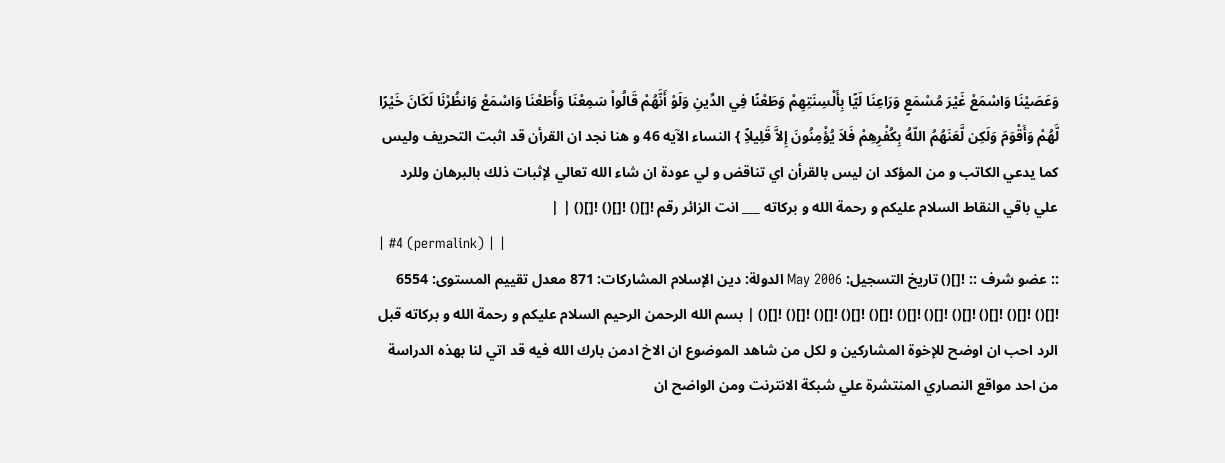وَعَصَيْنَا وَاسْمَعْ غَيْرَ مُسْمَعٍ وَرَاعِنَا لَيًّا بِأَلْسِنَتِهِمْ وَطَعْنًا فِي الدِّينِ وَلَوْ أَنَّهُمْ قَالُواْ سَمِعْنَا وَأَطَعْنَا وَاسْمَعْ وَانظُرْنَا لَكَانَ خَيْرًا لَّهُمْ وَأَقْوَمَ وَلَكِن لَّعَنَهُمُ اللّهُ بِكُفْرِهِمْ فَلاَ يُؤْمِنُونَ إِلاَّ قَلِيلاًِ } النساء الآيه 46 و هنا نجد ان القرأن قد اثبت التحريف وليس كما يدعي الكاتب و من المؤكد ان ليس بالقرأن اي تناقض و لي عودة ان شاء الله تعالي لإثبات ذلك بالبرهان وللرد علي باقي النقاط السلام عليكم و رحمة الله و بركاته ___ انت الزائر رقم ![]() ![]() ![]() | |
| #4 (permalink) | |
:: عضو شرف :: ![]() تاريخ التسجيل: May 2006 الدولة: دين الإسلام المشاركات: 871 معدل تقييم المستوى: 6554 ![]() ![]() ![]() ![]() ![]() ![]() ![]() ![]() ![]() ![]() ![]() | بسم الله الرحمن الرحيم السلام عليكم و رحمة الله و بركاته قبل الرد احب ان اوضح للإخوة المشاركين و لكل من شاهد الموضوع ان الاخ ادمن بارك الله فيه قد اتي لنا بهذه الدراسة من احد مواقع النصاري المنتشرة علي شبكة الانترنت ومن الواضح ان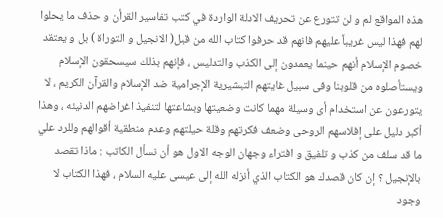هذه المواقع لم و لن تتورع عن تحريف الادلة الواردة في كتب تفاسير القرأن و حذف ما يحلوا لهم فهذا ليس غريباً عليهم فانهم قد حرفوا كتاب الله من قبل( الانجيل و التوراة ) بل و يعتقد خصوم الإسلام أنهم حينما يعمدون إلى الكذب والتدليس ، فإنهم بذلك سيسحقون الإسلام ويستأصلوه من قلوبنا وفى سبيل غايتهم التبشيرية الإجرامية ضد الإسلام والقرآن الكريم ، لا يتورعون عن استخدام أى وسيلة مهما كانت وضعيتها وبشاعتها لتنفيذ اغراضهم الدنيئه ، وهذا أكبر دليل على إفلاسهم الروحى وضعف فكرتهم وقلة حيلتهم وعدم منطقية أقوالهم وللرد علي ما قد سلف من كذب و تلفيق و افتراء وجهان الوجه الاول هو أن نسأل الكاتب : ماذا تقصد بالإنجيل ؟ إن كان قصدك هو الكتاب الذي أنزله الله إلى عيسى عليه السلام ، فهذا الكتاب لا وجود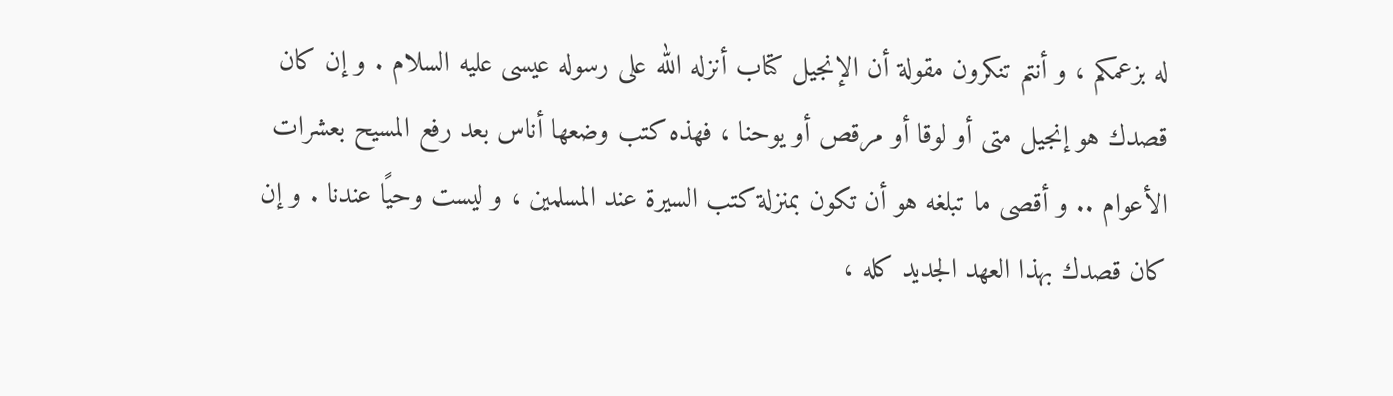له بزعمكم ، و أنتم تنكرون مقولة أن الإنجيل كتاب أنزله الله على رسوله عيسى عليه السلام . و إن كان قصدك هو إنجيل متى أو لوقا أو مرقص أو يوحنا ، فهذه كتب وضعها أناس بعد رفع المسيح بعشرات الأعوام .. و أقصى ما تبلغه هو أن تكون بمنزلة كتب السيرة عند المسلمين ، و ليست وحيًا عندنا . و إن كان قصدك بهذا العهد الجديد كله ،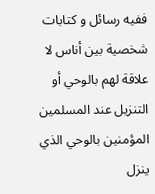ففيه رسائل و كتابات شخصية بين أناس لا علاقة لهم بالوحي أو التنزيل عند المسلمين المؤمنين بالوحي الذي ينزل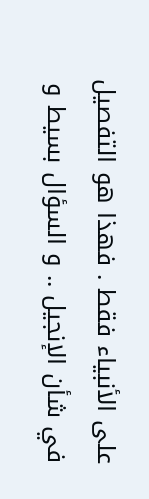على الأنبياء فقط . فهذا هو التفصيل في شأن الإنجيل .. و السؤال بسيط و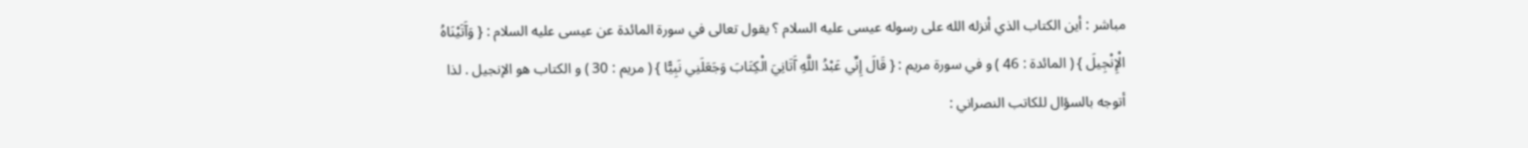مباشر : أين الكتاب الذي أنزله الله على رسوله عيسى عليه السلام ؟ يقول تعالى في سورة المائدة عن عيسى عليه السلام : { وَآَتَيْنَاهُ الْإِنْجِيلَ } ( المائدة : 46 ) و في سورة مريم : { قَالَ إِنِّي عَبْدُ اللَّهِ آَتَانِيَ الْكِتَابَ وَجَعَلَنِي نَبِيًّا } ( مريم : 30 ) و الكتاب هو الإنجيل . لذا أتوجه بالسؤال للكاتب النصراني :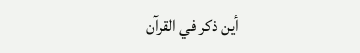أين ذكر في القرآن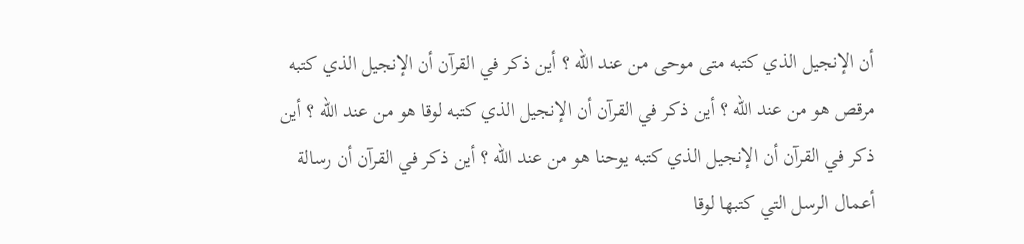أن الإنجيل الذي كتبه متى موحى من عند الله ؟ أين ذكر في القرآن أن الإنجيل الذي كتبه مرقص هو من عند الله ؟ أين ذكر في القرآن أن الإنجيل الذي كتبه لوقا هو من عند الله ؟ أين ذكر في القرآن أن الإنجيل الذي كتبه يوحنا هو من عند الله ؟ أين ذكر في القرآن أن رسالة أعمال الرسل التي كتبها لوقا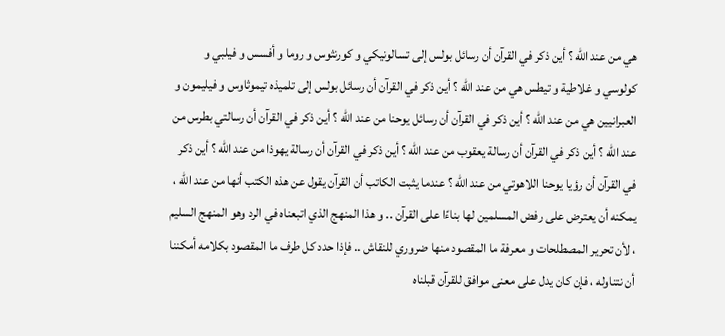هي من عند الله ؟ أين ذكر في القرآن أن رسائل بولس إلى تسالونيكي و كورنثوس و روما و أفسس و فيلبي و كولوسي و غلاطية و تيطس هي من عند الله ؟ أين ذكر في القرآن أن رسائل بولس إلى تلميذه تيموثاوس و فيليمون و العبرانيين هي من عند الله ؟ أين ذكر في القرآن أن رسائل يوحنا من عند الله ؟ أين ذكر في القرآن أن رسالتي بطرس من عند الله ؟ أين ذكر في القرآن أن رسالة يعقوب من عند الله ؟ أين ذكر في القرآن أن رسالة يهوذا من عند الله ؟ أين ذكر في القرآن أن رؤيا يوحنا اللاهوتي من عند الله ؟ عندما يثبت الكاتب أن القرآن يقول عن هذه الكتب أنها من عند الله ، يمكنه أن يعترض على رفض المسلمين لها بناءًا على القرآن .. و هذا المنهج الذي اتبعناه في الرد وهو المنهج السليم ، لأن تحرير المصطلحات و معرفة ما المقصود منها ضروري للنقاش .. فإذا حدد كل طرف ما المقصود بكلامه أمكننا أن نتناوله ، فإن كان يدل على معنى موافق للقرآن قبلناه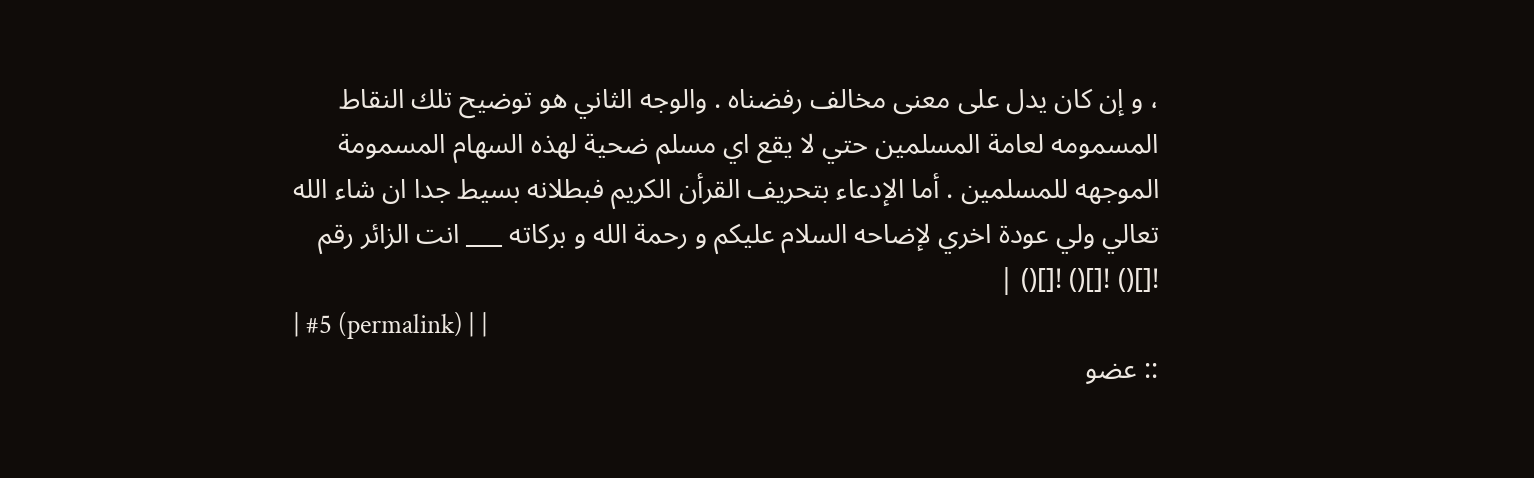، و إن كان يدل على معنى مخالف رفضناه . والوجه الثاني هو توضيح تلك النقاط المسمومه لعامة المسلمين حتي لا يقع اي مسلم ضحية لهذه السهام المسمومة الموجهه للمسلمين . أما الإدعاء بتحريف القرأن الكريم فبطلانه بسيط جدا ان شاء الله تعالي ولي عودة اخري لإضاحه السلام عليكم و رحمة الله و بركاته ___ انت الزائر رقم ![]() ![]() ![]() |
| #5 (permalink) | |
:: عضو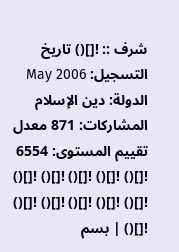شرف :: ![]() تاريخ التسجيل: May 2006 الدولة: دين الإسلام المشاركات: 871 معدل تقييم المستوى: 6554 ![]() ![]() ![]() ![]() ![]() ![]() ![]() ![]() ![]() ![]() ![]() | بسم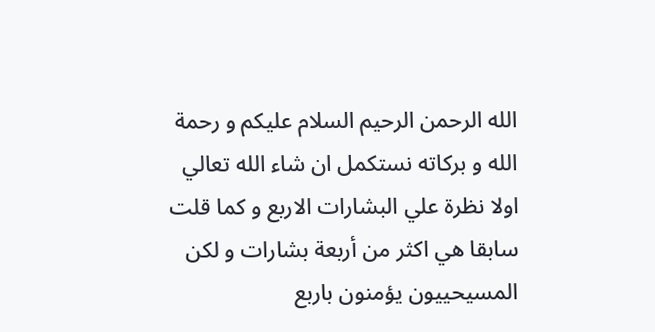الله الرحمن الرحيم السلام عليكم و رحمة الله و بركاته نستكمل ان شاء الله تعالي اولا نظرة علي البشارات الاربع و كما قلت سابقا هي اكثر من أربعة بشارات و لكن المسيحييون يؤمنون باربع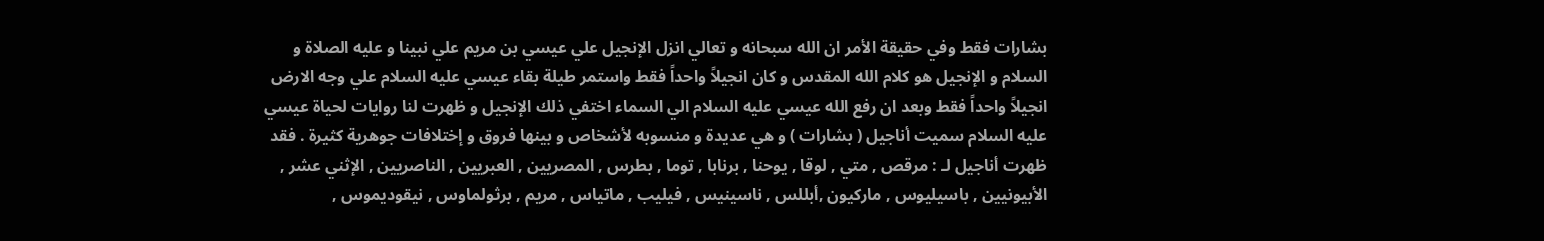بشارات فقط وفي حقيقة الأمر ان الله سبحانه و تعالي انزل الإنجيل علي عيسي بن مريم علي نبينا و عليه الصلاة و السلام و الإنجيل هو كلام الله المقدس و كان انجيلاً واحداً فقط واستمر طيلة بقاء عيسي عليه السلام علي وجه الارض انجيلاً واحداً فقط وبعد ان رفع الله عيسي عليه السلام الي السماء اختفي ذلك الإنجيل و ظهرت لنا روايات لحياة عيسي عليه السلام سميت أناجيل ( بشارات ) و هي عديدة و منسوبه لأشخاص و بينها فروق و إختلافات جوهرية كثيرة . فقد ظهرت أناجيل لـ : مرقص , متي , لوقا , يوحنا , برنابا , توما , بطرس , المصريين , العبريين , الناصريين , الإثني عشر , الأبيونيين , باسيليوس , ماركيون ,أبللس , ناسينيس , فيليب , ماتياس , مريم , برثولماوس , نيقوديموس ,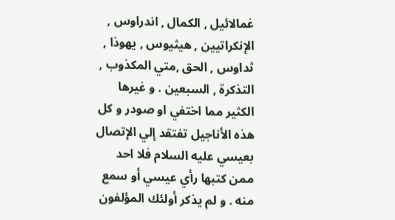غمالائيل , الكمال , اندراوس , الإنكراتيين , هيثيوس , يهوذا , ثداوس , الحق ,متي المكذوب , التذكرة , السبعين . و غيرها الكثير مما اختفي او صودر و كل هذه الأناجيل تفتقد إلي الإتصال بعيسي عليه السلام فلا احد ممن كتبها رأي عيسي أو سمع منه . و لم يذكر أولئك المؤلفون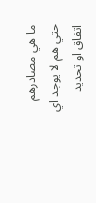ما هي مصادرهم حتي هم لا يوجد اي اتفاق او تحديد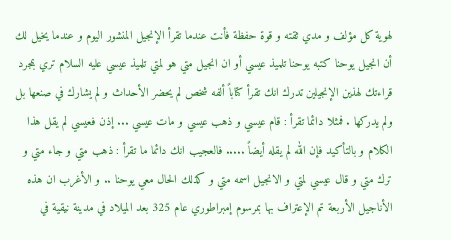لهوية كل مؤلف و مدي ثقته و قوة حفظة فأنت عندما تقرأ الإنجيل المنشور اليوم و عندما يخيل لك أن انجيل يوحنا كتبه يوحنا تلميذ عيسي أو ان انجيل متي هو لمتي تلميذ عيسي عليه السلام تري بمجرد قراءتك لهذين الإنجيلين تدرك انك تقرأ كتاباً ألفه شخص لم يحضر الأحداث و لم يشارك في صنعها بل ولم يدركها . فمثلا دائما تقرأ : قام عيسي و ذهب عيسي و مات عيسي ... إذن فعيسي لم يقل هذا الكلام و بالتأكيد فإن الله لم يقله أيضاً ..... فالعجيب انك دائما ما تقرأ : ذهب متي و جاء متي و ترك متي و قال عيسي لمتي و الانجيل اسمه متي و كذلك الحال معي يوحنا .. و الأغرب ان هذه الأناجيل الأربعة تم الإعتراف بها بمرسوم إمبراطوري عام 325 بعد الميلاد في مدينة نيقية في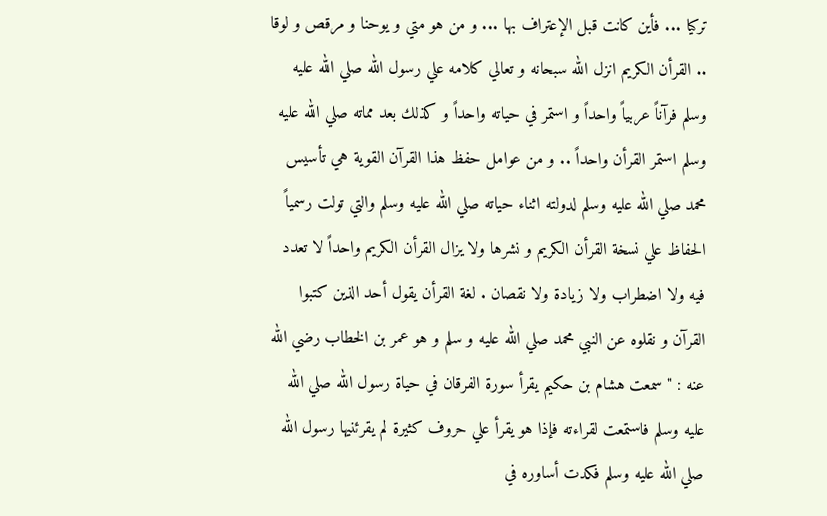تركيا ... فأين كانت قبل الإعتراف بها ... و من هو متي و يوحنا و مرقص و لوقا .. القرأن الكريم انزل الله سبحانه و تعالي كلامه علي رسول الله صلي الله عليه وسلم فرآناً عربياً واحداً و استمر في حياته واحداً و كذلك بعد مماته صلي الله عليه وسلم استمر القرأن واحداً .. و من عوامل حفظ هذا القرآن القوية هي تأسيس محمد صلي الله عليه وسلم لدولته اثناء حياته صلي الله عليه وسلم والتي تولت رسمياً الحفاظ علي نسخة القرأن الكريم و نشرها ولا يزال القرأن الكريم واحداً لا تعدد فيه ولا اضطراب ولا زيادة ولا نقصان . لغة القرأن يقول أحد الذين كتبوا القرآن و نقلوه عن النبي محمد صلي الله عليه و سلم و هو عمر بن الخطاب رضي الله عنه : " سمعت هشام بن حكيم يقرأ سورة الفرقان في حياة رسول الله صلي الله عليه وسلم فاستمعت لقراءته فإذا هو يقرأ علي حروف كثيرة لم يقرئنيها رسول الله صلي الله عليه وسلم فكدت أساوره في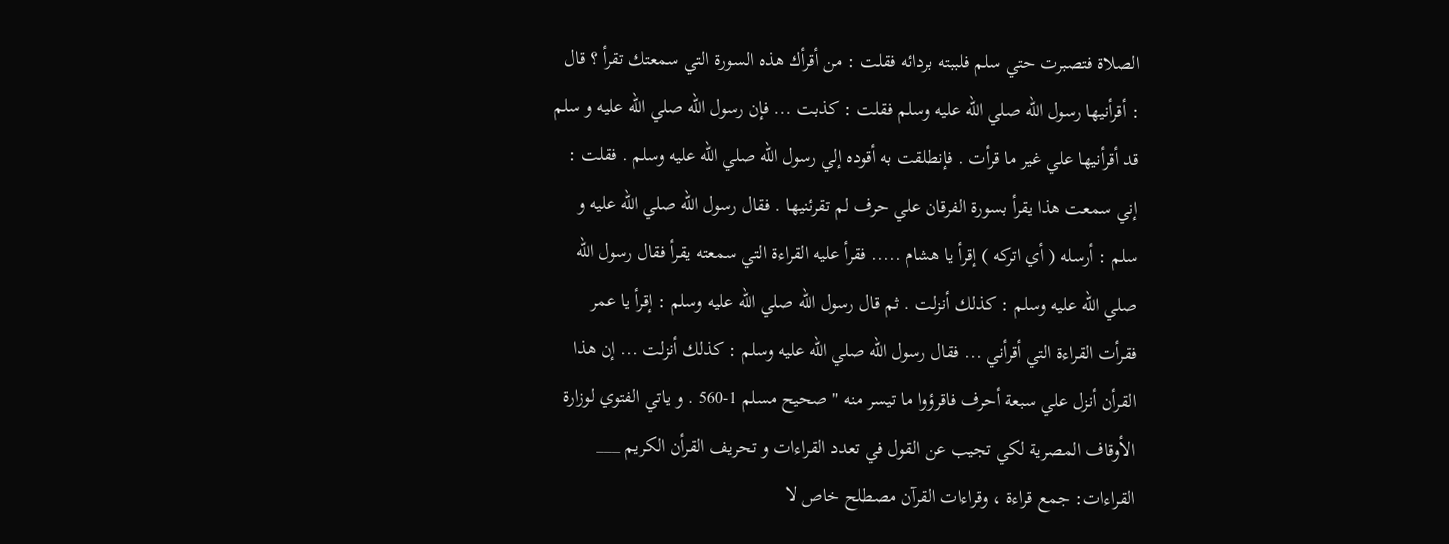الصلاة فتصبرت حتي سلم فلببته بردائه فقلت : من أقرأك هذه السورة التي سمعتك تقرأ ؟ قال : أقرأنيها رسول الله صلي الله عليه وسلم فقلت : كذبت ... فإن رسول الله صلي الله عليه و سلم قد أقرأنيها علي غير ما قرأت . فإنطلقت به أقوده إلي رسول الله صلي الله عليه وسلم . فقلت : إني سمعت هذا يقرأ بسورة الفرقان علي حرف لم تقرئنيها . فقال رسول الله صلي الله عليه و سلم : أرسله ( أي اتركه ) إقرأ يا هشام ..... فقرأ عليه القراءة التي سمعته يقرأ فقال رسول الله صلي الله عليه وسلم : كذلك أنزلت . ثم قال رسول الله صلي الله عليه وسلم : إقرأ يا عمر فقرأت القراءة التي أقرأني ... فقال رسول الله صلي الله عليه وسلم : كذلك أنزلت ... إن هذا القرأن أنزل علي سبعة أحرف فاقرؤوا ما تيسر منه " صحيح مسلم 1-560 . و ياتي الفتوي لوزارة الأوقاف المصرية لكي تجيب عن القول في تعدد القراءات و تحريف القرأن الكريم ___ القراءات: جمع قراءة ، وقراءات القرآن مصطلح خاص لا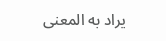يراد به المعنى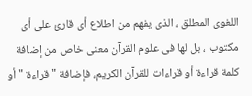اللغوى المطلق ، الذى يفهم من اطلاع أى قارئ على أى مكتوب ، بل لها فى علوم القرآن معنى خاص من إضافة كلمة قراءة أو قراءات للقرآن الكريم، فإضافة " قراءة " أو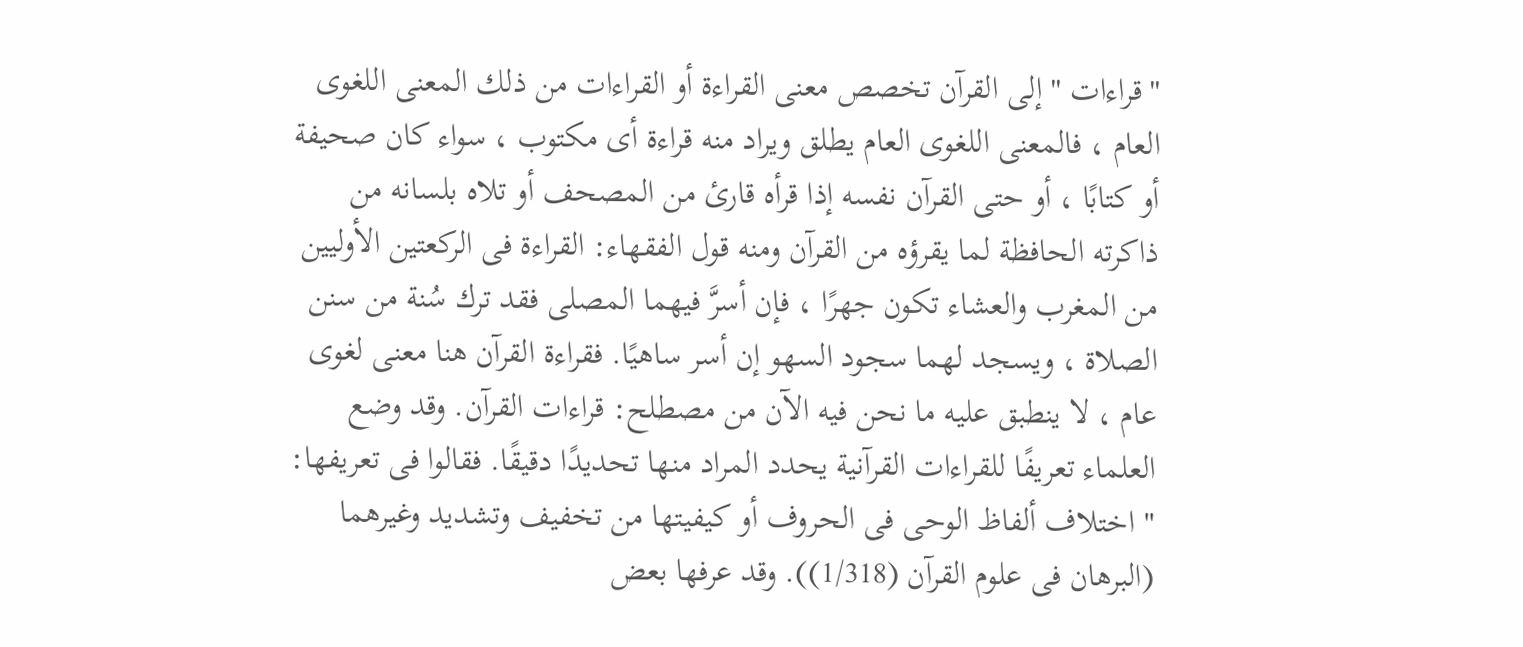"قراءات " إلى القرآن تخصص معنى القراءة أو القراءات من ذلك المعنى اللغوى العام ، فالمعنى اللغوى العام يطلق ويراد منه قراءة أى مكتوب ، سواء كان صحيفة أو كتابًا ، أو حتى القرآن نفسه إذا قرأه قارئ من المصحف أو تلاه بلسانه من ذاكرته الحافظة لما يقرؤه من القرآن ومنه قول الفقهاء: القراءة فى الركعتين الأوليين من المغرب والعشاء تكون جهرًا ، فإن أسرَّ فيهما المصلى فقد ترك سُنة من سنن الصلاة ، ويسجد لهما سجود السهو إن أسر ساهيًا. فقراءة القرآن هنا معنى لغوى عام ، لا ينطبق عليه ما نحن فيه الآن من مصطلح: قراءات القرآن. وقد وضع العلماء تعريفًا للقراءات القرآنية يحدد المراد منها تحديدًا دقيقًا. فقالوا فى تعريفها: " اختلاف ألفاظ الوحى فى الحروف أو كيفيتها من تخفيف وتشديد وغيرهما (البرهان فى علوم القرآن (1/318)). وقد عرفها بعض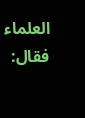العلماء فقال: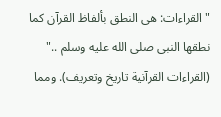" القراءات: هى النطق بألفاظ القرآن كما نطقها النبى صلى الله عليه وسلم .." (القراءات القرآنية تاريخ وتعريف). ومما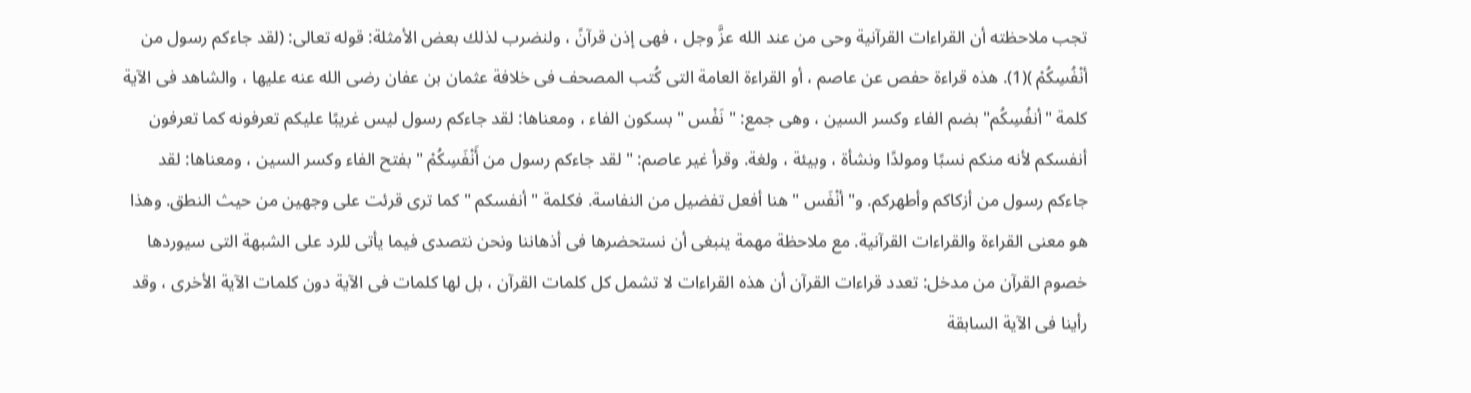تجب ملاحظته أن القراءات القرآنية وحى من عند الله عزَّ وجل ، فهى إذن قرآنً ، ولنضرب لذلك بعض الأمثلة: قوله تعالى: (لقد جاءكم رسول من أنْفُسِكُمْ )(1). هذه قراءة حفص عن عاصم ، أو القراءة العامة التى كُتب المصحف فى خلافة عثمان بن عفان رضى الله عنه عليها ، والشاهد فى الآية كلمة "أنفُسِكُم" بضم الفاء وكسر السين ، وهى جمع: " نَفْس " بسكون الفاء ، ومعناها: لقد جاءكم رسول ليس غريبًا عليكم تعرفونه كما تعرفون أنفسكم لأنه منكم نسبًا ومولدًا ونشأة ، وبيئة ، ولغة. وقرأ غير عاصم: " لقد جاءكم رسول من أَنْفَسِكُمْ " بفتح الفاء وكسر السين ، ومعناها: لقد جاءكم رسول من أزكاكم وأطهركم. و" أنْفَس " هنا أفعل تفضيل من النفاسة. فكلمة " أنفسكم " كما ترى قرئت على وجهين من حيث النطق. وهذا هو معنى القراءة والقراءات القرآنية. مع ملاحظة مهمة ينبغى أن نستحضرها فى أذهاننا ونحن نتصدى فيما يأتى للرد على الشبهة التى سيوردها خصوم القرآن من مدخل: تعدد قراءات القرآن أن هذه القراءات لا تشمل كل كلمات القرآن ، بل لها كلمات فى الآية دون كلمات الآية الأخرى ، وقد رأينا فى الآية السابقة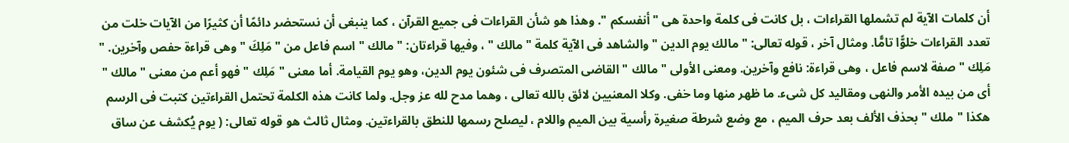أن كلمات الآية لم تشملها القراءات ، بل كانت فى كلمة واحدة هى " أنفسكم ". وهذا هو شأن القراءات فى جميع القرآن ، كما ينبغى أن نستحضر دائمًا أن كثيرًا من الآيات خلت من تعدد القراءات خلوًّا تامًّا. ومثال آخر ، قوله تعالى: " مالك يوم الدين " والشاهد فى الآية كلمة " مالك " ، وفيها قراءتان: " مالك " اسم فاعل من " مَلِكَ " وهى قراءة حفص وآخرين. " مَلِك " صفة لاسم فاعل ، وهى قراءة: نافع وآخرين. ومعنى الأولى " مالك " القاضى المتصرف فى شئون يوم الدين، وهو يوم القيامة. أما معنى " مَلِك " فهو أعم من معنى " مالك " أى من بيده الأمر والنهى ومقاليد كل شىء. ما ظهر منها وما خفى. وكلا المعنيين لائق بالله تعالى ، وهما مدح لله عز وجل. ولما كانت هذه الكلمة تحتمل القراءتين كتبت فى الرسم هكذا "ملك " بحذف الألف بعد حرف الميم ، مع وضع شرطة صغيرة رأسية بين الميم واللام ، ليصلح رسمها للنطق بالقراءتين. ومثال ثالث هو قوله تعالى: ( يوم يُكشف عن ساق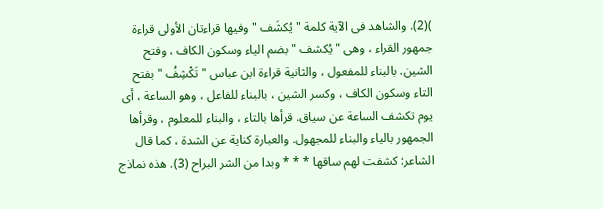)(2). والشاهد فى الآية كلمة " يُكشَف " وفيها قراءتان الأولى قراءة جمهور القراء ، وهى " يُكشف " بضم الياء وسكون الكاف ، وفتح الشين. بالبناء للمفعول ، والثانية قراءة ابن عباس " تَكْشِفُ " بفتح التاء وسكون الكاف ، وكسر الشين ، بالبناء للفاعل ، وهو الساعة ، أى يوم تكشف الساعة عن سياق. قرأها بالتاء ، والبناء للمعلوم ، وقرأها الجمهور بالياء والبناء للمجهول. والعبارة كناية عن الشدة ، كما قال الشاعر: كشفت لهم ساقها * * * وبدا من الشر البراح (3). هذه نماذج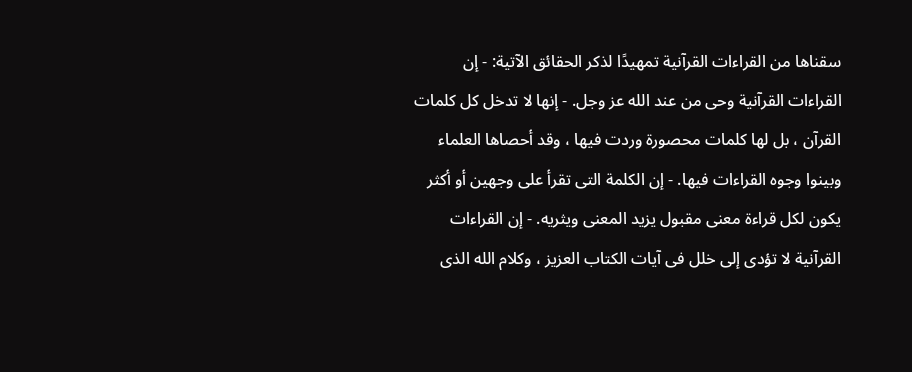سقناها من القراءات القرآنية تمهيدًا لذكر الحقائق الآتية: - إن القراءات القرآنية وحى من عند الله عز وجل. - إنها لا تدخل كل كلمات القرآن ، بل لها كلمات محصورة وردت فيها ، وقد أحصاها العلماء وبينوا وجوه القراءات فيها. - إن الكلمة التى تقرأ على وجهين أو أكثر يكون لكل قراءة معنى مقبول يزيد المعنى ويثريه. - إن القراءات القرآنية لا تؤدى إلى خلل فى آيات الكتاب العزيز ، وكلام الله الذى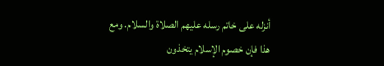أنزله على خاتم رسله عليهم الصلاة والسلام. ومع هذا فإن خصوم الإسلام يتخذون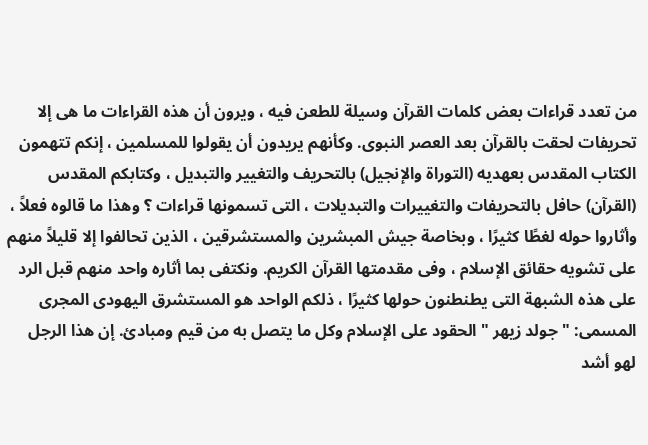من تعدد قراءات بعض كلمات القرآن وسيلة للطعن فيه ، ويرون أن هذه القراءات ما هى إلا تحريفات لحقت بالقرآن بعد العصر النبوى. وكأنهم يريدون أن يقولوا للمسلمين ، إنكم تتهمون الكتاب المقدس بعهديه (التوراة والإنجيل) بالتحريف والتغيير والتبديل ، وكتابكم المقدس (القرآن) حافل بالتحريفات والتغييرات والتبديلات ، التى تسمونها قراءات ؟ وهذا ما قالوه فعلاً ، وأثاروا حوله لغطًا كثيرًا ، وبخاصة جيش المبشرين والمستشرقين ، الذين تحالفوا إلا قليلاً منهم على تشويه حقائق الإسلام ، وفى مقدمتها القرآن الكريم. ونكتفى بما أثاره واحد منهم قبل الرد على هذه الشبهة التى يطنطنون حولها كثيرًا ، ذلكم الواحد هو المستشرق اليهودى المجرى المسمى: " جولد زيهر " الحقود على الإسلام وكل ما يتصل به من قيم ومبادئ. إن هذا الرجل لهو أشد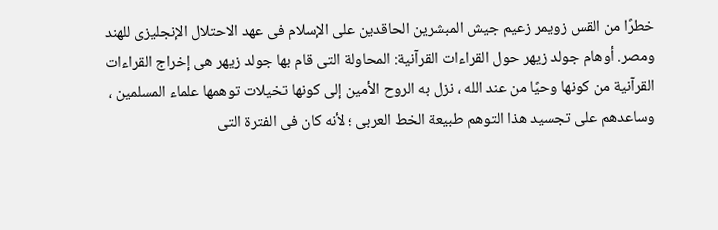خطرًا من القس زويمر زعيم جيش المبشرين الحاقدين على الإسلام فى عهد الاحتلال الإنجليزى للهند ومصر. أوهام جولد زيهر حول القراءات القرآنية: المحاولة التى قام بها جولد زيهر هى إخراج القراءات القرآنية من كونها وحيًا من عند الله ، نزل به الروح الأمين إلى كونها تخيلات توهمها علماء المسلمين ، وساعدهم على تجسيد هذا التوهم طبيعة الخط العربى ؛ لأنه كان فى الفترة التى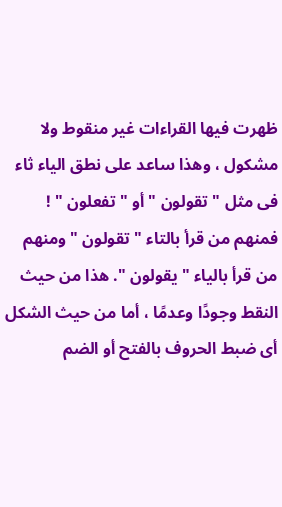ظهرت فيها القراءات غير منقوط ولا مشكول ، وهذا ساعد على نطق الياء ثاء فى مثل " تقولون " أو " تفعلون " ! فمنهم من قرأ بالتاء " تقولون " ومنهم من قرأ بالياء " يقولون ". هذا من حيث النقط وجودًا وعدمًا ، أما من حيث الشكل أى ضبط الحروف بالفتح أو الضم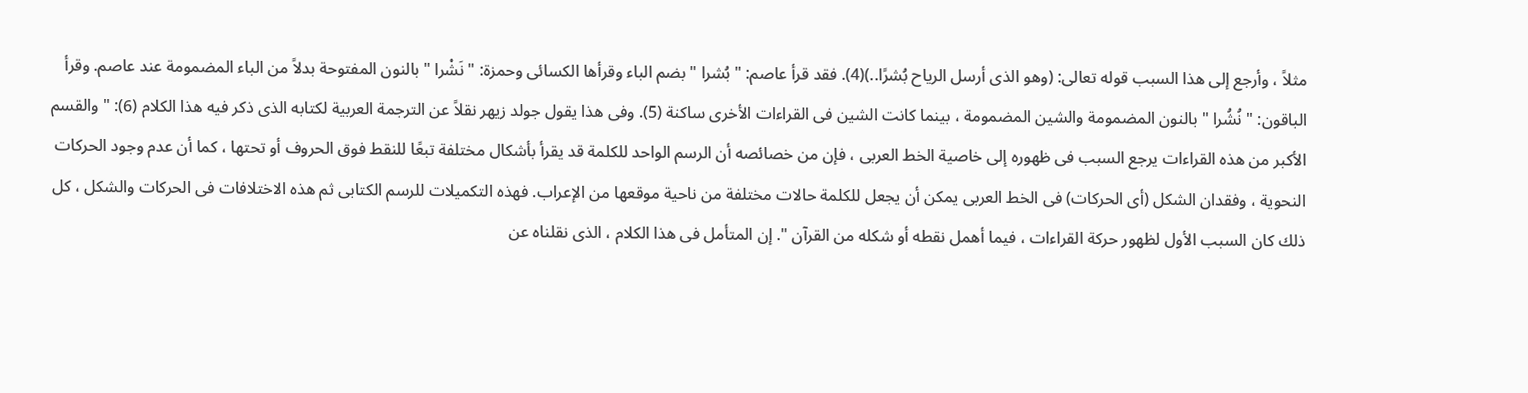مثلاً ، وأرجع إلى هذا السبب قوله تعالى: (وهو الذى أرسل الرياح بُشرًا..)(4). فقد قرأ عاصم: " بُشرا " بضم الباء وقرأها الكسائى وحمزة: " نَشْرا " بالنون المفتوحة بدلاً من الباء المضمومة عند عاصم. وقرأ الباقون: " نُشُرا " بالنون المضمومة والشين المضمومة ، بينما كانت الشين فى القراءات الأخرى ساكنة (5). وفى هذا يقول جولد زيهر نقلاً عن الترجمة العربية لكتابه الذى ذكر فيه هذا الكلام (6): " والقسم الأكبر من هذه القراءات يرجع السبب فى ظهوره إلى خاصية الخط العربى ، فإن من خصائصه أن الرسم الواحد للكلمة قد يقرأ بأشكال مختلفة تبعًا للنقط فوق الحروف أو تحتها ، كما أن عدم وجود الحركات النحوية ، وفقدان الشكل (أى الحركات) فى الخط العربى يمكن أن يجعل للكلمة حالات مختلفة من ناحية موقعها من الإعراب. فهذه التكميلات للرسم الكتابى ثم هذه الاختلافات فى الحركات والشكل ، كل ذلك كان السبب الأول لظهور حركة القراءات ، فيما أهمل نقطه أو شكله من القرآن ". إن المتأمل فى هذا الكلام ، الذى نقلناه عن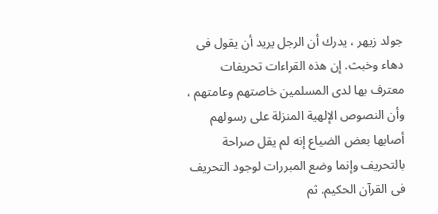جولد زيهر ، يدرك أن الرجل يريد أن يقول فى دهاء وخبث. إن هذه القراءات تحريفات معترف بها لدى المسلمين خاصتهم وعامتهم ، وأن النصوص الإلهية المنزلة على رسولهم أصابها بعض الضياع إنه لم يقل صراحة بالتحريف وإنما وضع المبررات لوجود التحريف فى القرآن الحكيم. ثم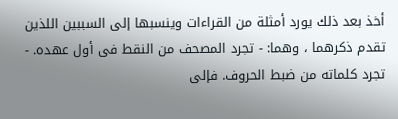أخذ بعد ذلك يورد أمثلة من القراءات وينسبها إلى السببين اللذين تقدم ذكرهما ، وهما: - تجرد المصحف من النقط فى أول عهده. - تجرد كلماته من ضبط الحروف. فإلى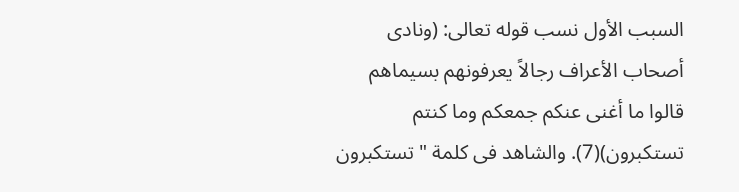السبب الأول نسب قوله تعالى: (ونادى أصحاب الأعراف رجالاً يعرفونهم بسيماهم قالوا ما أغنى عنكم جمعكم وما كنتم تستكبرون)(7). والشاهد فى كلمة " تستكبرون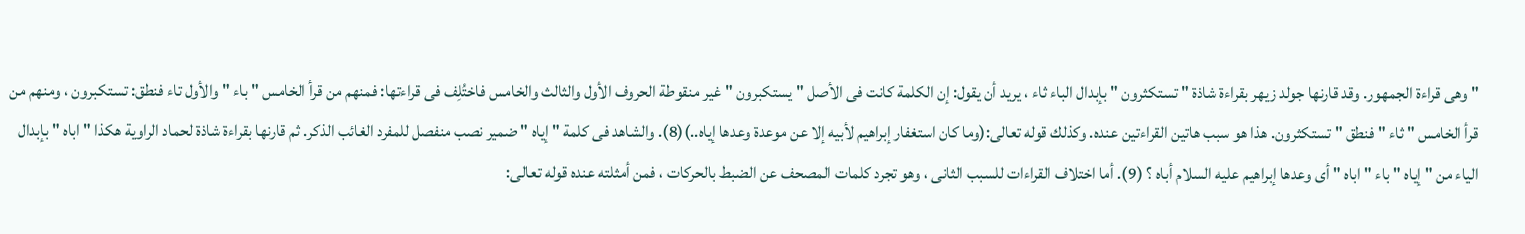" وهى قراءة الجمهور. وقد قارنها جولد زيهر بقراءة شاذة " تستكثرون " بإبدال الباء ثاء ، يريد أن يقول: إن الكلمة كانت فى الأصل " يستكبرون " غير منقوطة الحروف الأول والثالث والخامس فاختُلِف فى قراءتها: فمنهم من قرأ الخامس " باء " والأول تاء فنطق: تستكبرون ، ومنهم من قرأ الخامس " ثاء " فنطق " تستكثرون. هذا هو سبب هاتين القراءتين عنده. وكذلك قوله تعالى:(وما كان استغفار إبراهيم لأبيه إلا عن موعدة وعدها إياه..)(8). والشاهد فى كلمة " إياه " ضمير نصب منفصل للمفرد الغائب الذكر. ثم قارنها بقراءة شاذة لحماد الراوية هكذا " اباه " بإبدال الياء من " إياه " باء " اباه " أى وعدها إبراهيم عليه السلام أباه ؟ (9). أما اختلاف القراءات للسبب الثانى ، وهو تجرد كلمات المصحف عن الضبط بالحركات ، فمن أمثلته عنده قوله تعالى: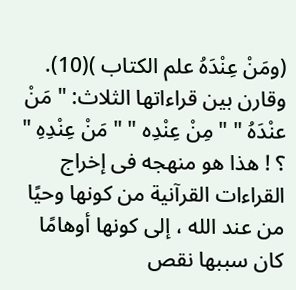(ومَنْ عِنْدَهُ علم الكتاب )(10). وقارن بين قراءاتها الثلاث: " مَنْ عنْدَهُ " " مِنْ عِنْدِه " "مَنْ عِنْدِهِ " ؟ ! هذا هو منهجه فى إخراج القراءات القرآنية من كونها وحيًا من عند الله ، إلى كونها أوهامًا كان سببها نقص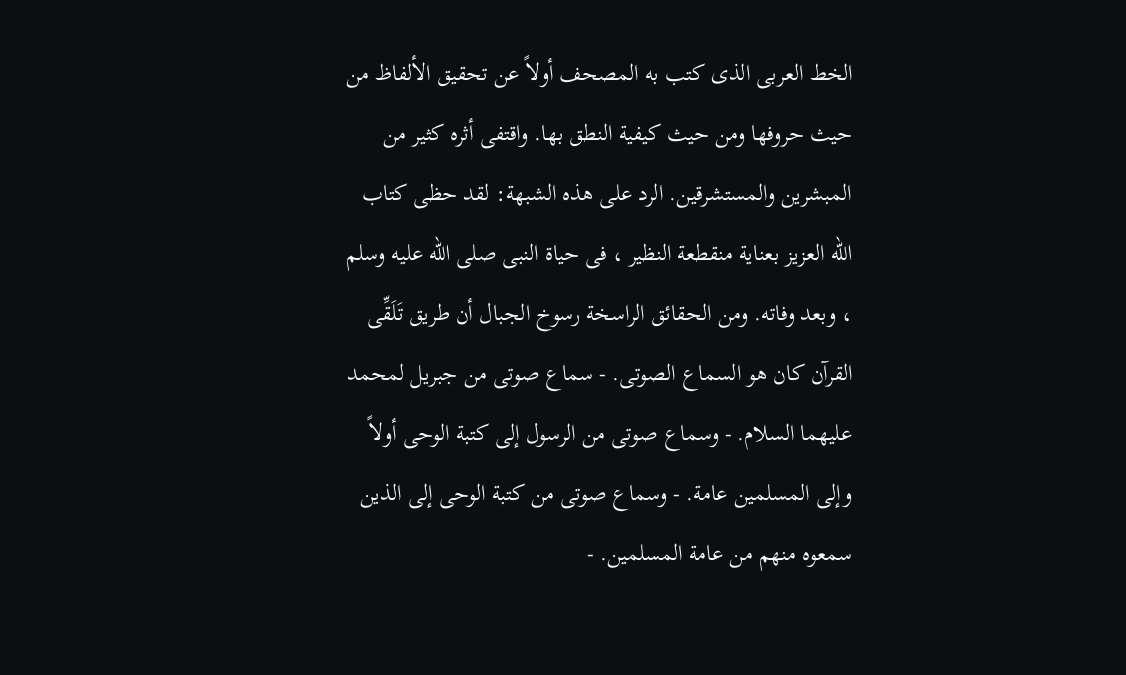الخط العربى الذى كتب به المصحف أولاً عن تحقيق الألفاظ من حيث حروفها ومن حيث كيفية النطق بها. واقتفى أثره كثير من المبشرين والمستشرقين. الرد على هذه الشبهة: لقد حظى كتاب الله العزيز بعناية منقطعة النظير ، فى حياة النبى صلى الله عليه وسلم ، وبعد وفاته. ومن الحقائق الراسخة رسوخ الجبال أن طريق تَلَقِّى القرآن كان هو السماع الصوتى. - سماع صوتى من جبريل لمحمد عليهما السلام. - وسماع صوتى من الرسول إلى كتبة الوحى أولاً وإلى المسلمين عامة. - وسماع صوتى من كتبة الوحى إلى الذين سمعوه منهم من عامة المسلمين. -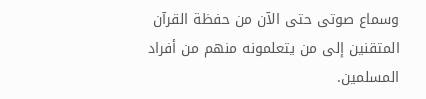وسماع صوتى حتى الآن من حفظة القرآن المتقنين إلى من يتعلمونه منهم من أفراد المسلمين.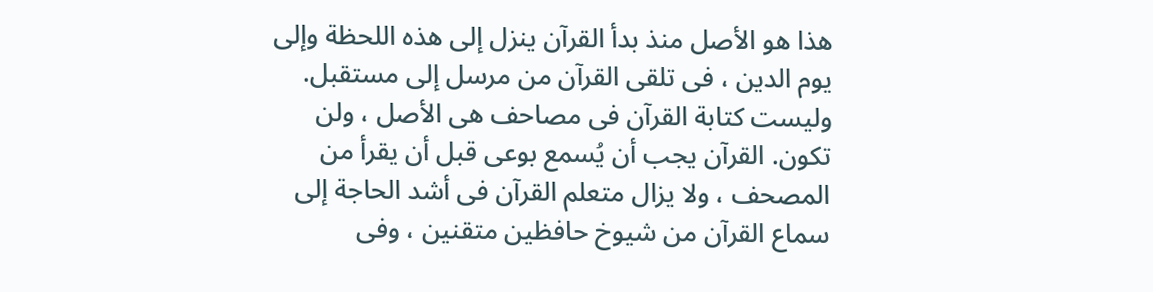هذا هو الأصل منذ بدأ القرآن ينزل إلى هذه اللحظة وإلى يوم الدين ، فى تلقى القرآن من مرسل إلى مستقبل. وليست كتابة القرآن فى مصاحف هى الأصل ، ولن تكون. القرآن يجب أن يُسمع بوعى قبل أن يقرأ من المصحف ، ولا يزال متعلم القرآن فى أشد الحاجة إلى سماع القرآن من شيوخ حافظين متقنين ، وفى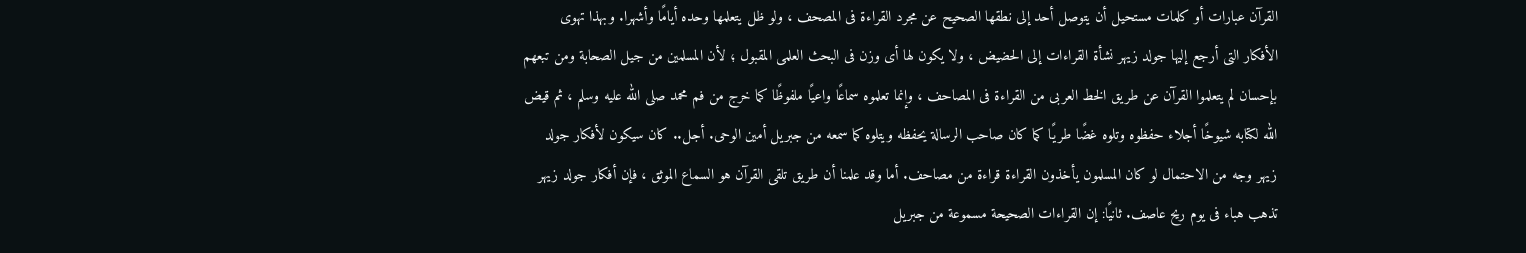القرآن عبارات أو كلمات مستحيل أن يتوصل أحد إلى نطقها الصحيح عن مجرد القراءة فى المصحف ، ولو ظل يتعلمها وحده أيامًا وأشهرا. وبهذا تهوى الأفكار التى أرجع إليها جولد زيهر نشأة القراءات إلى الحضيض ، ولا يكون لها أى وزن فى البحث العلمى المقبول ؛ لأن المسلمين من جيل الصحابة ومن تبعهم بإحسان لم يتعلموا القرآن عن طريق الخط العربى من القراءة فى المصاحف ، وإنما تعلموه سماعًا واعيًا ملفوظًا كما خرج من فم محمد صلى الله عليه وسلم ، ثم قيض الله لكتابه شيوخًا أجلاء حفظوه وتلوه غضًا طريًا كما كان صاحب الرسالة يحفظه ويتلوه كما سمعه من جبريل أمين الوحى. أجل.. كان سيكون لأفكار جولد زيهر وجه من الاحتمال لو كان المسلمون يأخذون القراءة قراءة من مصاحف. أما وقد علمنا أن طريق تلقى القرآن هو السماع الموثق ، فإن أفكار جولد زيهر تذهب هباء فى يوم ريح عاصف. ثانيًا: إن القراءات الصحيحة مسموعة من جبريل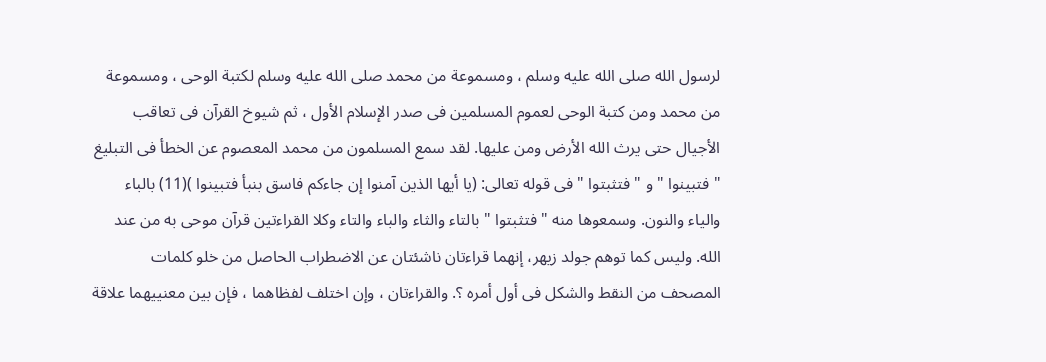لرسول الله صلى الله عليه وسلم ، ومسموعة من محمد صلى الله عليه وسلم لكتبة الوحى ، ومسموعة من محمد ومن كتبة الوحى لعموم المسلمين فى صدر الإسلام الأول ، ثم شيوخ القرآن فى تعاقب الأجيال حتى يرث الله الأرض ومن عليها. لقد سمع المسلمون من محمد المعصوم عن الخطأ فى التبليغ " فتبينوا " و " فتثبتوا " فى قوله تعالى: (يا أيها الذين آمنوا إن جاءكم فاسق بنبأ فتبينوا )(11) بالباء والياء والنون. وسمعوها منه " فتثبتوا " بالتاء والثاء والباء والتاء وكلا القراءتين قرآن موحى به من عند الله. وليس كما توهم جولد زيهر، إنهما قراءتان ناشئتان عن الاضطراب الحاصل من خلو كلمات المصحف من النقط والشكل فى أول أمره ؟. والقراءتان ، وإن اختلف لفظاهما ، فإن بين معنييهما علاقة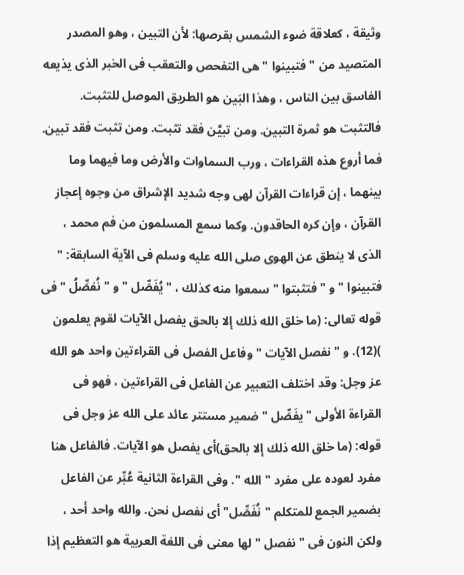وثيقة ، كعلاقة ضوء الشمس بقرصها: لأن التبين ، وهو المصدر المتصيد من " فتبينوا " هى التفحص والتعقب فى الخبر الذى يذيعه الفاسق بين الناس ، وهذا البَين هو الطريق الموصل للتثبت. فالتثبت هو ثمرة التبين. ومن تبيَّن فقد تثبت. ومن تثبت فقد تبين. فما أروع هذه القراءات ، ورب السماوات والأرض وما فيهما وما بينهما ، إن قراءات القرآن لهى وجه شديد الإشراق من وجوه إعجاز القرآن ، وإن كره الحاقدون. وكما سمع المسلمون من فم محمد ، الذى لا ينطق عن الهوى صلى الله عليه وسلم فى الآية السابقة: " فتبينوا " و " فتثبتوا " سمعوا منه كذلك ، " يُفَصِّل " و " نُفصِّلُ " فى قوله تعالى: (ما خلق الله ذلك إلا بالحق يفصل الآيات لقوم يعلمون )(12). و " نفصل الآيات " وفاعل الفصل فى القراءتين واحد هو الله عز وجل: وقد اختلف التعبير عن الفاعل فى القراءتين ، فهو فى القراءة الأولى " يفَصِّل " ضمير مستتر عائد على الله عز وجل فى قوله: (ما خلق الله ذلك إلا بالحق)أى يفصل هو الآيات. فالفاعل هنا مفرد لعوده على مفرد " الله ". وفى القراءة الثانية عُبِّر عن الفاعل بضمير الجمع للمتكلم "نُفَصِّل" أى نفصل نحن. والله واحد أحد ، ولكن النون فى " نفصل " لها معنى فى اللغة العربية هو التعظيم إذا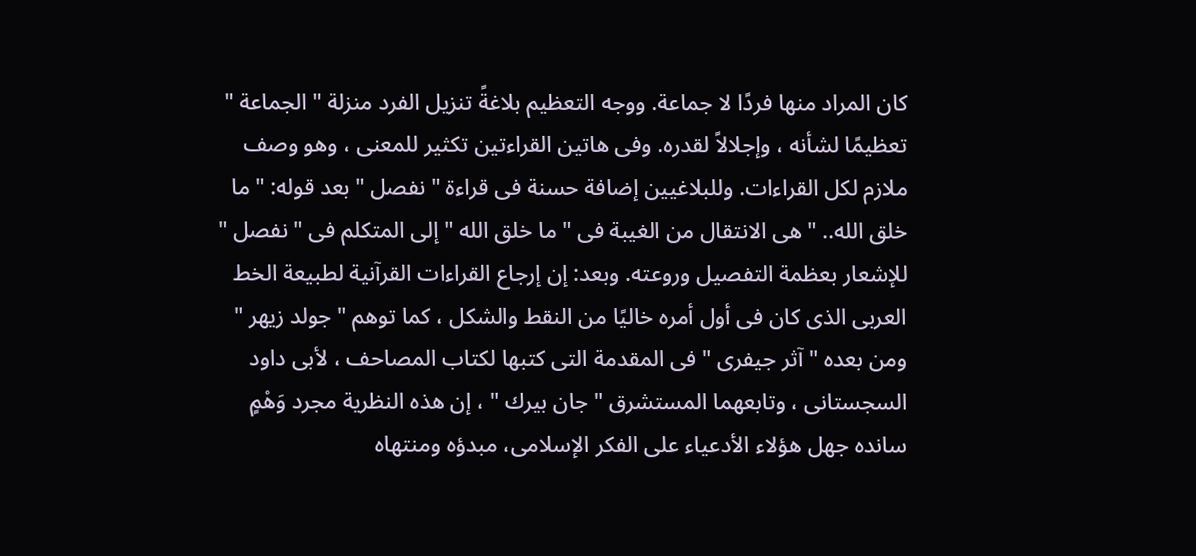كان المراد منها فردًا لا جماعة. ووجه التعظيم بلاغةً تنزيل الفرد منزلة " الجماعة " تعظيمًا لشأنه ، وإجلالاً لقدره. وفى هاتين القراءتين تكثير للمعنى ، وهو وصف ملازم لكل القراءات. وللبلاغيين إضافة حسنة فى قراءة " نفصل " بعد قوله: " ما خلق الله.. " هى الانتقال من الغيبة فى " ما خلق الله " إلى المتكلم فى " نفصل " للإشعار بعظمة التفصيل وروعته. وبعد: إن إرجاع القراءات القرآنية لطبيعة الخط العربى الذى كان فى أول أمره خاليًا من النقط والشكل ، كما توهم " جولد زيهر " ومن بعده " آثر جيفرى " فى المقدمة التى كتبها لكتاب المصاحف ، لأبى داود السجستانى ، وتابعهما المستشرق " جان بيرك " ، إن هذه النظرية مجرد وَهْمٍ سانده جهل هؤلاء الأدعياء على الفكر الإسلامى، مبدؤه ومنتهاه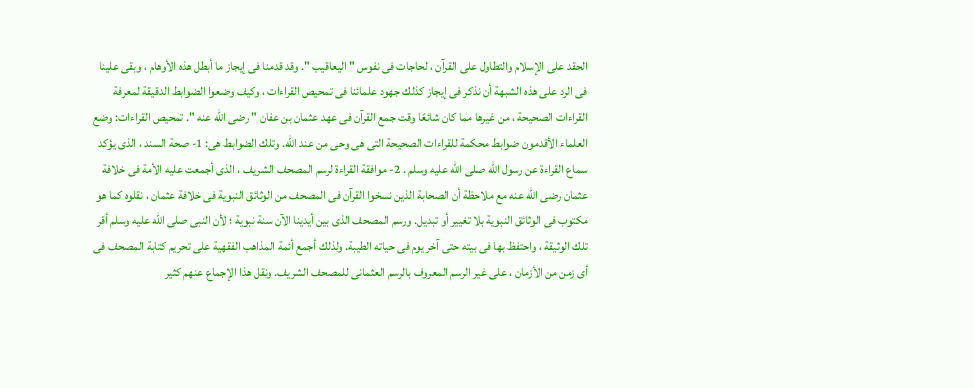الحقد على الإسلام والتطاول على القرآن ، لحاجات فى نفوس " اليعاقيب ". وقد قدمنا فى إيجاز ما أبطل هذه الأوهام ، وبقى علينا فى الرد على هذه الشبهة أن نذكر فى إيجاز كذلك جهود علمائنا فى تمحيص القراءات ، وكيف وضعوا الضوابط الدقيقة لمعرفة القراءات الصحيحة ، من غيرها مما كان شائعًا وقت جمع القرآن فى عهد عثمان بن عفان " رضى الله عنه ". تمحيص القراءات: وضع العلماء الأقدمون ضوابط محكمة للقراءات الصحيحة التى هى وحى من عند الله. وتلك الضوابط هى: 1- صحة السند ، الذى يؤكد سماع القراءة عن رسول الله صلى الله عليه وسلم . 2- موافقة القراءة لرسم المصحف الشريف ، الذى أجمعت عليه الأمة فى خلافة عثمان رضى الله عنه مع ملاحظة أن الصحابة الذين نسخوا القرآن فى المصحف من الوثائق النبوية فى خلافة عثمان ، نقلوه كما هو مكتوب فى الوثائق النبوية بلا تغيير أو تبديل. ورسم المصحف الذى بين أيدينا الآن سنة نبوية ؛ لأن النبى صلى الله عليه وسلم أقر تلك الوثيقة ، واحتفظ بها فى بيته حتى آخر يوم فى حياته الطيبة. ولذلك أجمع أئمة المذاهب الفقهية على تحريم كتابة المصحف فى أى زمن من الأزمان ، على غير الرسم المعروف بالرسم العثمانى للمصحف الشريف. ونقل هذا الإجماع عنهم كثير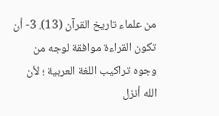من علماء تاريخ القرآن (13). 3- أن تكون القراءة موافقة لوجه من وجوه تراكيب اللغة العربية ؛ لأن الله أنزل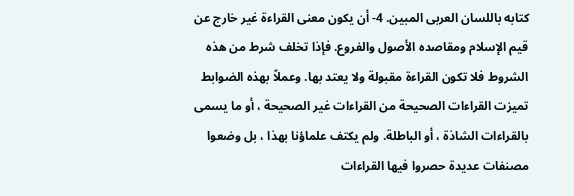كتابه باللسان العربى المبين. 4- أن يكون معنى القراءة غير خارج عن قيم الإسلام ومقاصده الأصول والفروع. فإذا تخلف شرط من هذه الشروط فلا تكون القراءة مقبولة ولا يعتد بها. وعملاً بهذه الضوابط تميزت القراءات الصحيحة من القراءات غير الصحيحة ، أو ما يسمى بالقراءات الشاذة ، أو الباطلة. ولم يكتف علماؤنا بهذا ، بل وضعوا مصنفات عديدة حصروا فيها القراءات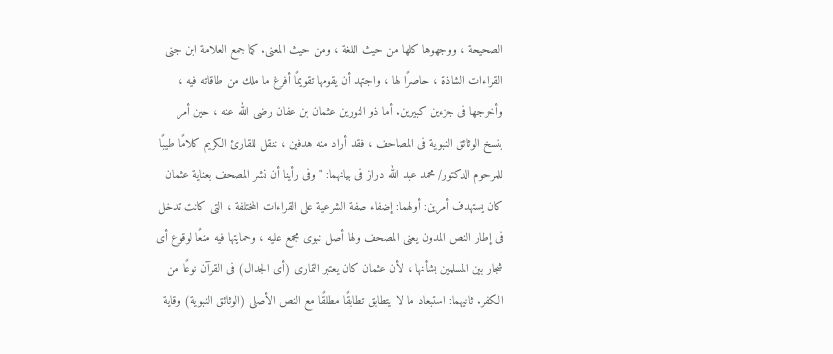الصحيحة ، ووجهوها كلها من حيث اللغة ، ومن حيث المعنى. كما جمع العلامة ابن جنى القراءات الشاذة ، حاصرًا لها ، واجتهد أن يقومها تقويمًا أفرغ ما ملك من طاقاته فيه ، وأخرجها فى جزءين كبيرين. أما ذو النورين عثمان بن عفان رضى الله عنه ، حين أمر بنسخ الوثائق النبوية فى المصاحف ، فقد أراد منه هدفين ، ننقل للقارئ الكريم كلامًا طيبًا للمرحوم الدكتور/ محمد عبد الله دراز فى بيانهما: " وفى رأينا أن نشر المصحف بعناية عثمان كان يستهدف أمرين: أولهما: إضفاء صفة الشرعية على القراءات المختلفة ، التى كانت تدخل فى إطار النص المدون يعنى المصحف ولها أصل نبوى مجمع عليه ، وحمايتها فيه منعًا لوقوع أى شجار بين المسلمين بشأنها ، لأن عثمان كان يعتبر التمارى (أى الجدال) فى القرآن نوعًا من الكفر. ثانيهما: استبعاد ما لا يتطابق تطابقًا مطلقًا مع النص الأصلى (الوثائق النبوية) وقاية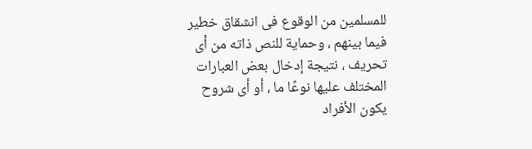للمسلمين من الوقوع فى انشقاق خطير فيما بينهم ، وحماية للنص ذاته من أى تحريف ، نتيجة إدخال بعض العبارات المختلف عليها نوعًا ما ، أو أى شروح يكون الأفراد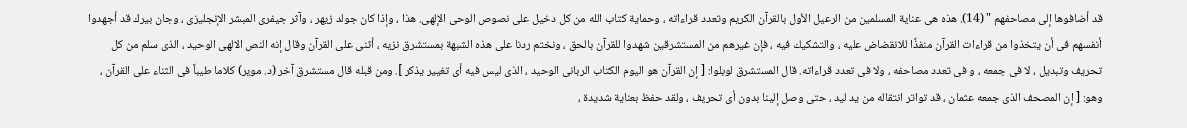قد أضافوها إلى مصاحفهم " (14). هذه هى عناية المسلمين من الرعيل الأول بالقرآن الكريم وتعدد قراءاته ، وحماية كتاب الله من كل دخيل على نصوص الوحى الإلهى. هذا ، وإذا كان جولد زيهر ، وآثر جيفرى المبشر الإنجليزى ، وجان بيرك قد أجهدوا أنفسهم فى أن يتخذوا من قراءات القرآن منفذًا للانقضاض عليه ، والتشكيك فيه ، فإن غيرهم من المستشرقين شهدوا للقرآن بالحق ، ونختم ردنا على هذه الشبهة بمستشرق نزيه ، أثنى على القرآن وقال إنه النص الالهى الوحيد ، الذى سلم من كل تحريف وتبديل ، لا فى جمعه ، و فى تعدد مصاحفه ، ولا فى تعدد قراءاته. قال المستشرق لوبلوا: [ إن القرآن هو اليوم الكتاب الربانى الوحيد ، الذى ليس فيه أى تغيير يذكر ]. ومن قبله قال مستشرق آخر (د. موير) كلاما طيباً فى الثناء على القرآن ، وهو: [ إن المصحف الذى جمعه عثمان ، قد تواتر انتقاله من يد ليد ، حتى وصل إلينا بدون أى تحريف ، ولقد حفظ بعناية شديدة ،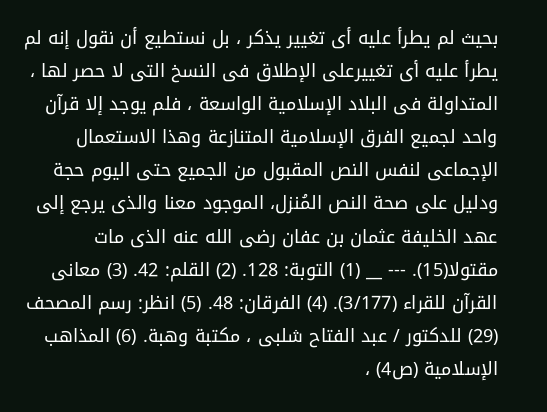بحيث لم يطرأ عليه أى تغيير يذكر ، بل نستطيع أن نقول إنه لم يطرأ عليه أى تغييرعلى الإطلاق فى النسخ التى لا حصر لها ، المتداولة فى البلاد الإسلامية الواسعة ، فلم يوجد إلا قرآن واحد لجميع الفرق الإسلامية المتنازعة وهذا الاستعمال الإجماعى لنفس النص المقبول من الجميع حتى اليوم حجة ودليل على صحة النص المُنزل، الموجود معنا والذى يرجع إلى عهد الخليفة عثمان بن عفان رضى الله عنه الذى مات مقتولا(15). --- __ (1) التوبة: 128. (2) القلم: 42. (3) معانى القرآن للقراء (3/177). (4) الفرقان: 48. (5) انظر: رسم المصحف (29) للدكتور / عبد الفتاح شلبى ، مكتبة وهبة. (6) المذاهب الإسلامية (ص4) ،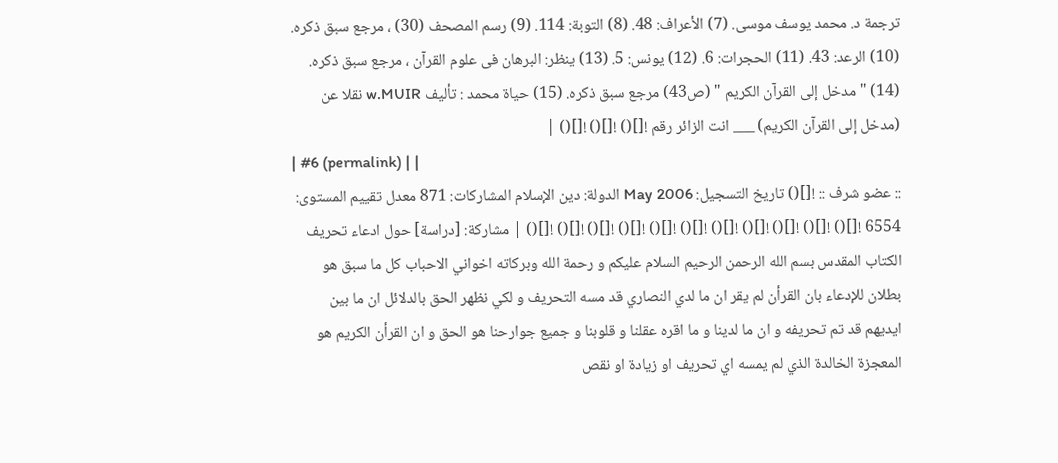ترجمة د. محمد يوسف موسى. (7) الأعراف: 48. (8) التوبة: 114. (9) رسم المصحف (30) ، مرجع سبق ذكره. (10) الرعد: 43. (11) الحجرات: 6. (12) يونس: 5. (13) ينظر: البرهان فى علوم القرآن ، مرجع سبق ذكره. (14) " مدخل إلى القرآن الكريم " (ص43) مرجع سبق ذكره. (15) حياة محمد : تأليف w.MUIR نقلا عن (مدخل إلى القرآن الكريم) ___ انت الزائر رقم ![]() ![]() ![]() |
| #6 (permalink) | |
:: عضو شرف :: ![]() تاريخ التسجيل: May 2006 الدولة: دين الإسلام المشاركات: 871 معدل تقييم المستوى: 6554 ![]() ![]() ![]() ![]() ![]() ![]() ![]() ![]() ![]() ![]() ![]() | مشاركة: [دراسة] حول ادعاء تحريف الكتاب المقدس بسم الله الرحمن الرحيم السلام عليكم و رحمة الله وبركاته اخواني الاحباب كل ما سبق هو بطلان للإدعاء بان القرأن لم يقر ان ما لدي النصاري قد مسه التحريف و لكي نظهر الحق بالدلائل ان ما بين ايديهم قد تم تحريفه و ان ما لدينا و ما اقره عقلنا و قلوبنا و جميع جوارحنا هو الحق و ان القرأن الكريم هو المعجزة الخالدة الذي لم يمسه اي تحريف او زيادة او نقص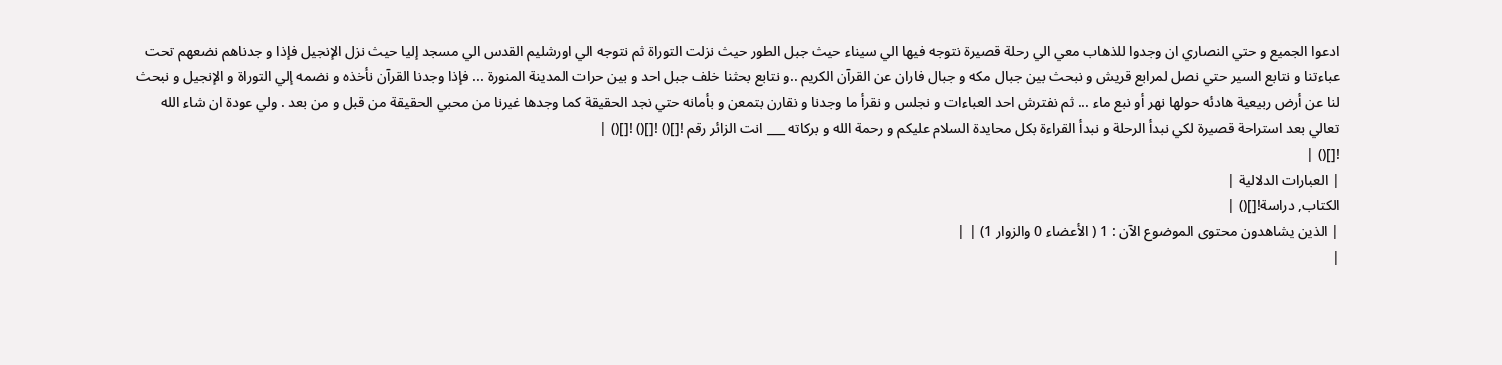ادعوا الجميع و حتي النصاري ان وجدوا للذهاب معي الي رحلة قصيرة نتوجه فيها الي سيناء حيث جبل الطور حيث نزلت التوراة ثم نتوجه الي اورشليم القدس الي مسجد إليا حيث نزل الإنجيل فإذا و جدناهم نضعهم تحت عباءتنا و نتابع السير حتي نصل لمرابع قريش و نبحث بين جبال مكه و جبال فاران عن القرآن الكريم ..و نتابع بحثنا خلف جبل احد و بين حرات المدينة المنورة ... فإذا وجدنا القرآن نأخذه و نضمه إلي التوراة و الإنجيل و نبحث لنا عن أرض ربيعية هادئه حولها نهر أو نبع ماء ... ثم نفترش احد العباءات و نجلس و نقرأ ما وجدنا و نقارن بتمعن و بأمانه حتي نجد الحقيقة كما وجدها غيرنا من محبي الحقيقة من قبل و من بعد . ولي عودة ان شاء الله تعالي بعد استراحة قصيرة لكي نبدأ الرحلة و نبدأ القراءة بكل محايدة السلام عليكم و رحمة الله و بركاته ___ انت الزائر رقم ![]() ![]() ![]() |
![]() |
| العبارات الدلالية |
الكتاب, دراسة![]() |
| الذين يشاهدون محتوى الموضوع الآن : 1 ( الأعضاء 0 والزوار 1) | |
|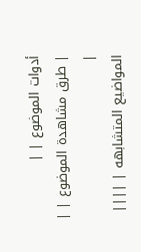أدوات الموضوع | |
| طرق مشاهدة الموضوع | |
|
المواضيع المتشابهه | ||||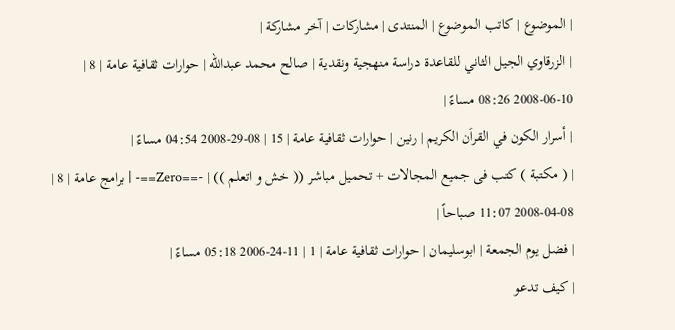| الموضوع | كاتب الموضوع | المنتدى | مشاركات | آخر مشاركة |
| الزرقاوي الجيل الثاني للقاعدة دراسة منهجية ونقدية | صالح محمد عبدالله | حوارات ثقافية عامة | 8 | 10-06-2008 08:26 مساءً |
| أسرار الكون في القراَن الكريم | رنين | حوارات ثقافية عامة | 15 | 08-29-2008 04:54 مساءً |
| ( مكتبة ) كتب فى جميع المجالات + تحميل مباشر (( خش و اتعلم )) | -==Zero==- | برامج عامة | 8 | 08-04-2008 11:07 صباحاً |
| فضل يوم الجمعة | ابوسليمان | حوارات ثقافية عامة | 1 | 11-24-2006 05:18 مساءً |
| كيف تدعو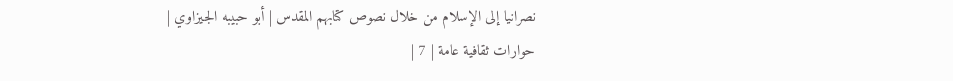نصرانيا إلى الإسلام من خلال نصوص كتابهم المقدس | أبو حبيبه الجيزاوي | حوارات ثقافية عامة | 7 |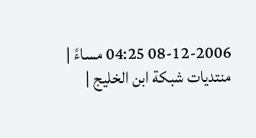08-12-2006 04:25 مساءً |
منتديات شبكة ابن الخليج |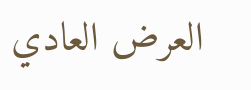العرض العادي